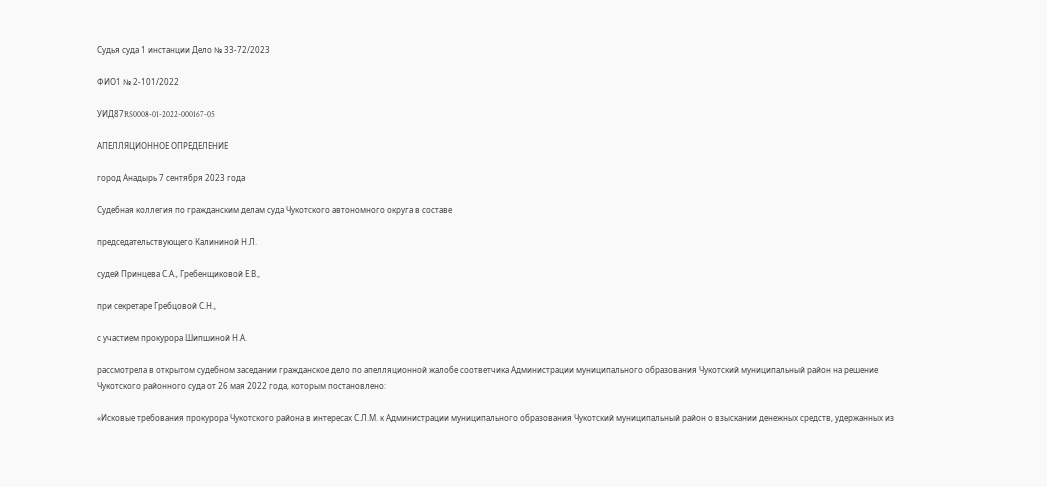Судья суда 1 инстанции Дело № 33-72/2023

ФИО1 № 2-101/2022

УИД87RS0008-01-2022-000167-05

АПЕЛЛЯЦИОННОЕ ОПРЕДЕЛЕНИЕ

город Анадырь 7 сентября 2023 года

Судебная коллегия по гражданским делам суда Чукотского автономного округа в составе

председательствующего Калининой Н.Л.

судей Принцева С.А., Гребенщиковой Е.В.,

при секретаре Гребцовой С.Н.,

с участием прокурора Шипшиной Н.А.

рассмотрела в открытом судебном заседании гражданское дело по апелляционной жалобе соответчика Администрации муниципального образования Чукотский муниципальный район на решение Чукотского районного суда от 26 мая 2022 года, которым постановлено:

«Исковые требования прокурора Чукотского района в интересах С.Л.М. к Администрации муниципального образования Чукотский муниципальный район о взыскании денежных средств, удержанных из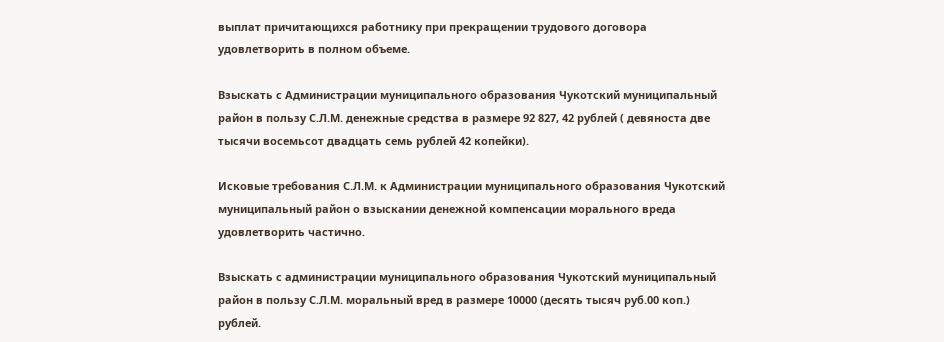выплат причитающихся работнику при прекращении трудового договора удовлетворить в полном объеме.

Взыскать с Администрации муниципального образования Чукотский муниципальный район в пользу С.Л.М. денежные средства в размере 92 827, 42 рублей ( девяноста две тысячи восемьсот двадцать семь рублей 42 копейки).

Исковые требования С.Л.М. к Администрации муниципального образования Чукотский муниципальный район о взыскании денежной компенсации морального вреда удовлетворить частично.

Взыскать с администрации муниципального образования Чукотский муниципальный район в пользу С.Л.М. моральный вред в размере 10000 (десять тысяч руб.00 коп.) рублей.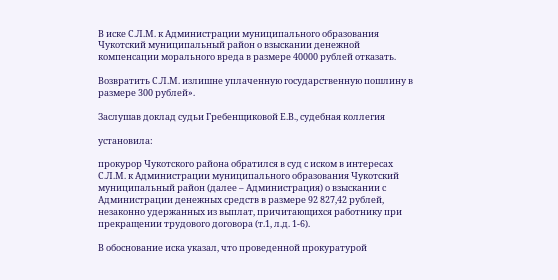В иске С.Л.М. к Администрации муниципального образования Чукотский муниципальный район о взыскании денежной компенсации морального вреда в размере 40000 рублей отказать.

Возвратить С.Л.М. излишне уплаченную государственную пошлину в размере 300 рублей».

Заслушав доклад судьи Гребенщиковой Е.В., судебная коллегия

установила:

прокурор Чукотского района обратился в суд с иском в интересах С.Л.М. к Администрации муниципального образования Чукотский муниципальный район (далее – Администрация) о взыскании с Администрации денежных средств в размере 92 827,42 рублей, незаконно удержанных из выплат, причитающихся работнику при прекращении трудового договора (т.1, л.д. 1-6).

В обоснование иска указал, что проведенной прокуратурой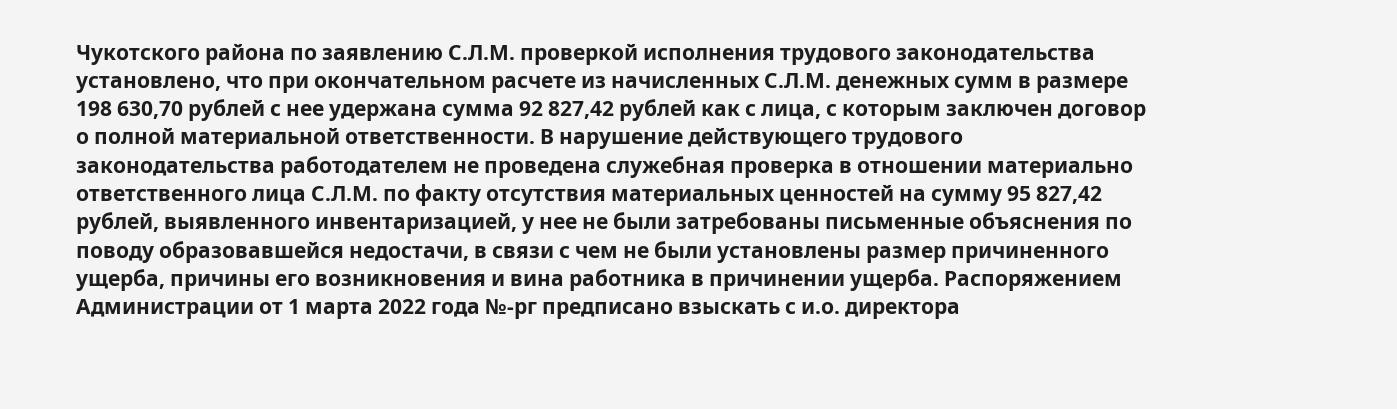Чукотского района по заявлению С.Л.М. проверкой исполнения трудового законодательства установлено, что при окончательном расчете из начисленных С.Л.М. денежных сумм в размере 198 630,70 рублей с нее удержана сумма 92 827,42 рублей как с лица, с которым заключен договор о полной материальной ответственности. В нарушение действующего трудового законодательства работодателем не проведена служебная проверка в отношении материально ответственного лица С.Л.М. по факту отсутствия материальных ценностей на сумму 95 827,42 рублей, выявленного инвентаризацией, у нее не были затребованы письменные объяснения по поводу образовавшейся недостачи, в связи с чем не были установлены размер причиненного ущерба, причины его возникновения и вина работника в причинении ущерба. Распоряжением Администрации от 1 марта 2022 года №-рг предписано взыскать с и.о. директора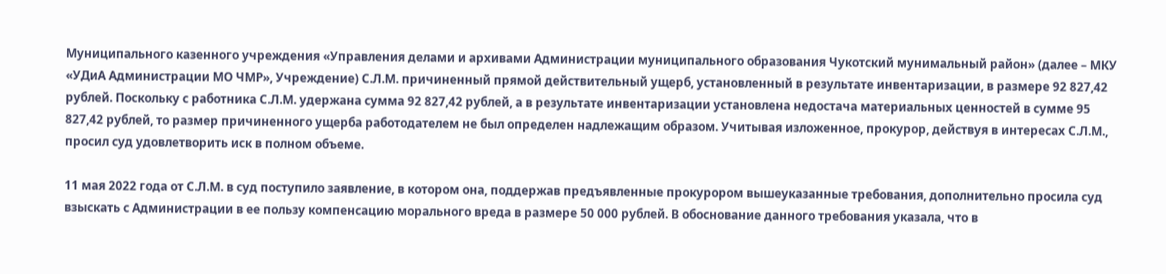Муниципального казенного учреждения «Управления делами и архивами Администрации муниципального образования Чукотский мунимальный район» (далее – МКУ «УДиА Администрации МО ЧМР», Учреждение) С.Л.М. причиненный прямой действительный ущерб, установленный в результате инвентаризации, в размере 92 827,42 рублей. Поскольку с работника С.Л.М. удержана сумма 92 827,42 рублей, а в результате инвентаризации установлена недостача материальных ценностей в сумме 95 827,42 рублей, то размер причиненного ущерба работодателем не был определен надлежащим образом. Учитывая изложенное, прокурор, действуя в интересах С.Л.М., просил суд удовлетворить иск в полном объеме.

11 мая 2022 года от С.Л.М. в суд поступило заявление, в котором она, поддержав предъявленные прокурором вышеуказанные требования, дополнительно просила суд взыскать с Администрации в ее пользу компенсацию морального вреда в размере 50 000 рублей. В обоснование данного требования указала, что в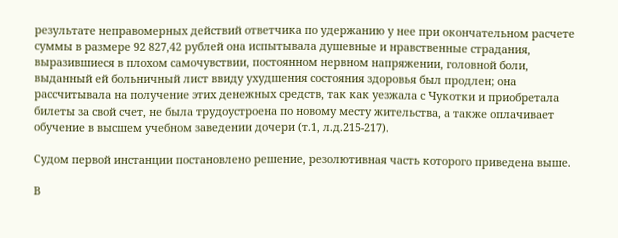результате неправомерных действий ответчика по удержанию у нее при окончательном расчете суммы в размере 92 827,42 рублей она испытывала душевные и нравственные страдания, выразившиеся в плохом самочувствии, постоянном нервном напряжении, головной боли, выданный ей больничный лист ввиду ухудшения состояния здоровья был продлен; она рассчитывала на получение этих денежных средств, так как уезжала с Чукотки и приобретала билеты за свой счет, не была трудоустроена по новому месту жительства, а также оплачивает обучение в высшем учебном заведении дочери (т.1, л.д.215-217).

Судом первой инстанции постановлено решение, резолютивная часть которого приведена выше.

В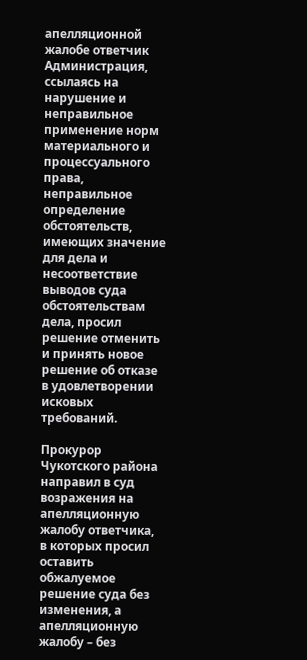апелляционной жалобе ответчик Администрация, ссылаясь на нарушение и неправильное применение норм материального и процессуального права, неправильное определение обстоятельств, имеющих значение для дела и несоответствие выводов суда обстоятельствам дела, просил решение отменить и принять новое решение об отказе в удовлетворении исковых требований.

Прокурор Чукотского района направил в суд возражения на апелляционную жалобу ответчика, в которых просил оставить обжалуемое решение суда без изменения, а апелляционную жалобу – без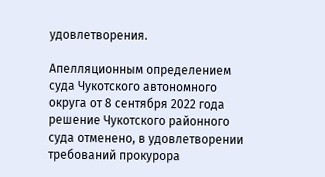удовлетворения.

Апелляционным определением суда Чукотского автономного округа от 8 сентября 2022 года решение Чукотского районного суда отменено, в удовлетворении требований прокурора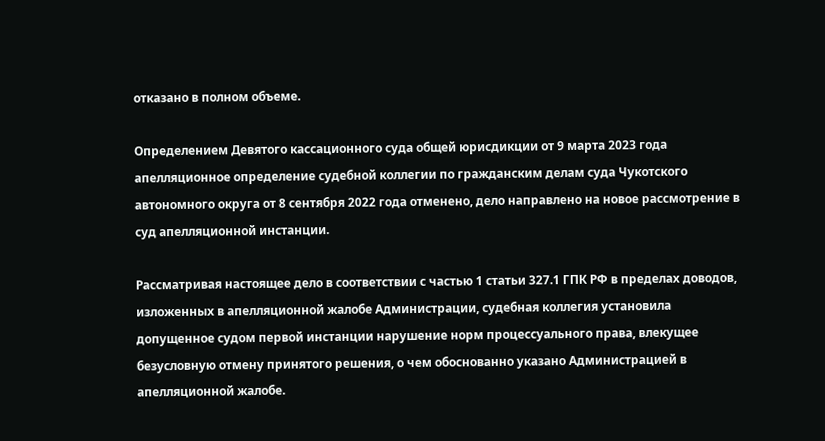отказано в полном объеме.

Определением Девятого кассационного суда общей юрисдикции от 9 марта 2023 года апелляционное определение судебной коллегии по гражданским делам суда Чукотского автономного округа от 8 сентября 2022 года отменено, дело направлено на новое рассмотрение в суд апелляционной инстанции.

Рассматривая настоящее дело в соответствии с частью 1 статьи 327.1 ГПК РФ в пределах доводов, изложенных в апелляционной жалобе Администрации, судебная коллегия установила допущенное судом первой инстанции нарушение норм процессуального права, влекущее безусловную отмену принятого решения, о чем обоснованно указано Администрацией в апелляционной жалобе.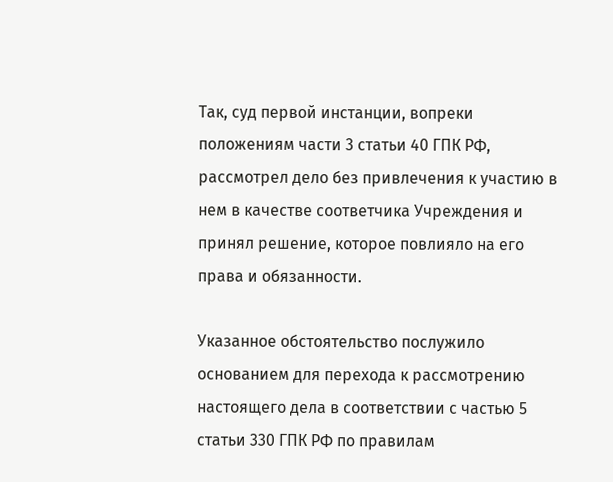Так, суд первой инстанции, вопреки положениям части 3 статьи 40 ГПК РФ, рассмотрел дело без привлечения к участию в нем в качестве соответчика Учреждения и принял решение, которое повлияло на его права и обязанности.

Указанное обстоятельство послужило основанием для перехода к рассмотрению настоящего дела в соответствии с частью 5 статьи 330 ГПК РФ по правилам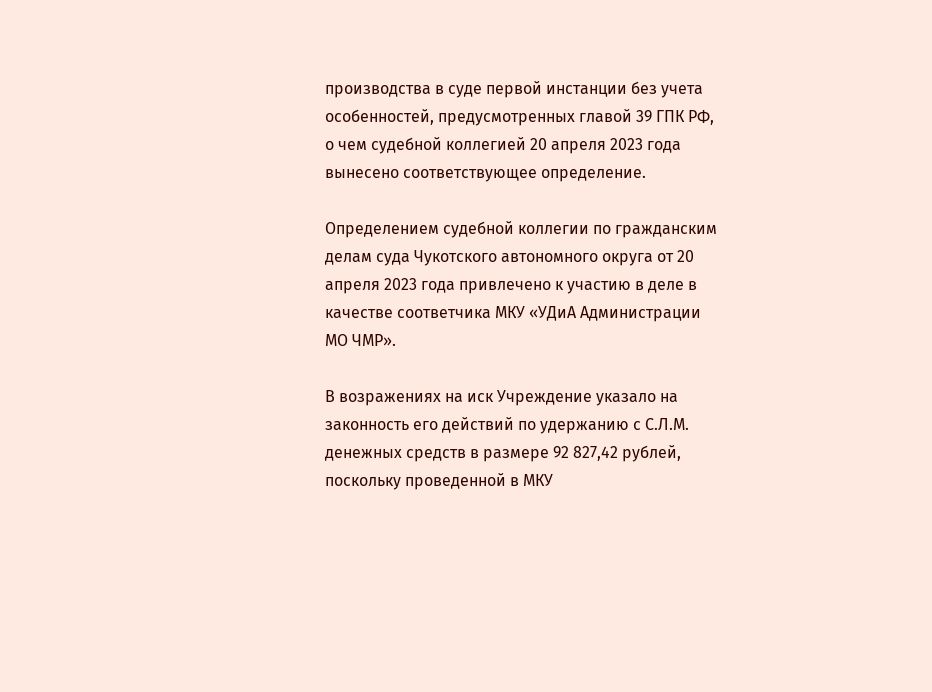производства в суде первой инстанции без учета особенностей, предусмотренных главой 39 ГПК РФ, о чем судебной коллегией 20 апреля 2023 года вынесено соответствующее определение.

Определением судебной коллегии по гражданским делам суда Чукотского автономного округа от 20 апреля 2023 года привлечено к участию в деле в качестве соответчика МКУ «УДиА Администрации МО ЧМР».

В возражениях на иск Учреждение указало на законность его действий по удержанию с С.Л.М. денежных средств в размере 92 827,42 рублей, поскольку проведенной в МКУ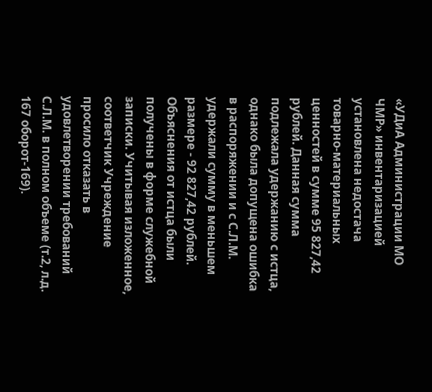«УДиА Администрации МО ЧМР» инвентаризацией установлена недостача товарно-материальных ценностей в сумме 95 827,42 рублей. Данная сумма подлежала удержанию с истца, однако была допущена ошибка в распоряжении и с С.Л.М. удержали сумму в меньшем размере - 92 827,42 рублей. Объяснения от истца были получены в форме служебной записки. Учитывая изложенное, соответчик Учреждение просило отказать в удовлетворении требований С.Л.М. в полном объеме (т.2, л.д. 167 оборот-169).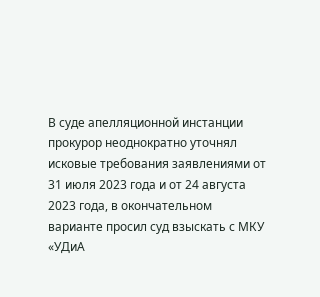В суде апелляционной инстанции прокурор неоднократно уточнял исковые требования заявлениями от 31 июля 2023 года и от 24 августа 2023 года, в окончательном варианте просил суд взыскать с МКУ «УДиА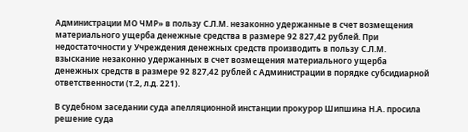Администрации МО ЧМР» в пользу С.Л.М. незаконно удержанные в счет возмещения материального ущерба денежные средства в размере 92 827,42 рублей. При недостаточности у Учреждения денежных средств производить в пользу С.Л.М. взыскание незаконно удержанных в счет возмещения материального ущерба денежных средств в размере 92 827,42 рублей с Администрации в порядке субсидиарной ответственности (т.2, л.д. 221).

В судебном заседании суда апелляционной инстанции прокурор Шипшина Н.А. просила решение суда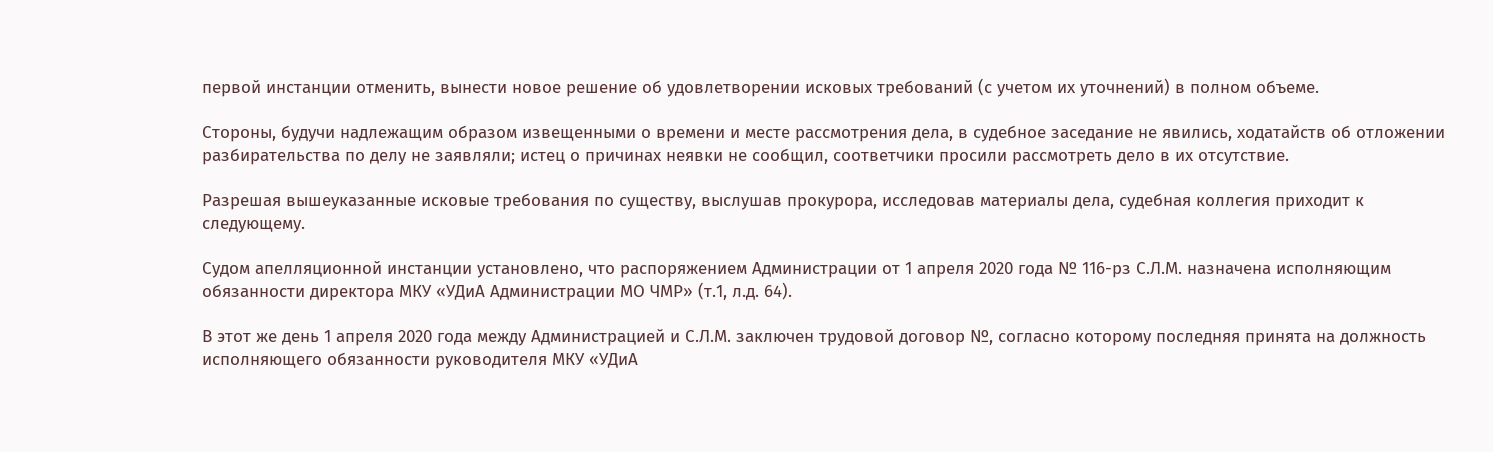первой инстанции отменить, вынести новое решение об удовлетворении исковых требований (с учетом их уточнений) в полном объеме.

Стороны, будучи надлежащим образом извещенными о времени и месте рассмотрения дела, в судебное заседание не явились, ходатайств об отложении разбирательства по делу не заявляли; истец о причинах неявки не сообщил, соответчики просили рассмотреть дело в их отсутствие.

Разрешая вышеуказанные исковые требования по существу, выслушав прокурора, исследовав материалы дела, судебная коллегия приходит к следующему.

Судом апелляционной инстанции установлено, что распоряжением Администрации от 1 апреля 2020 года № 116-рз С.Л.М. назначена исполняющим обязанности директора МКУ «УДиА Администрации МО ЧМР» (т.1, л.д. 64).

В этот же день 1 апреля 2020 года между Администрацией и С.Л.М. заключен трудовой договор №, согласно которому последняя принята на должность исполняющего обязанности руководителя МКУ «УДиА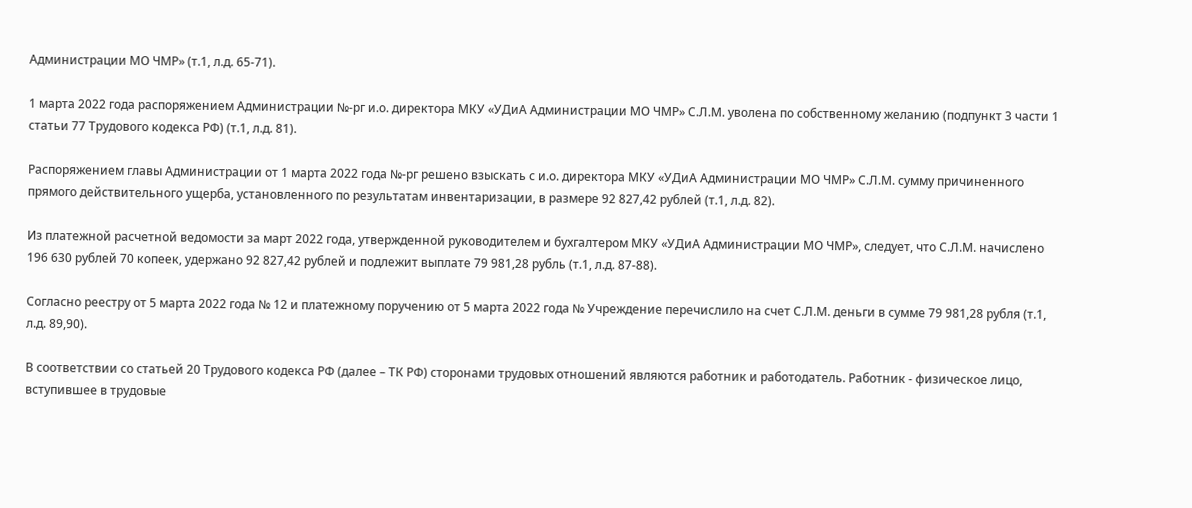Администрации МО ЧМР» (т.1, л.д. 65-71).

1 марта 2022 года распоряжением Администрации №-рг и.о. директора МКУ «УДиА Администрации МО ЧМР» С.Л.М. уволена по собственному желанию (подпункт 3 части 1 статьи 77 Трудового кодекса РФ) (т.1, л.д. 81).

Распоряжением главы Администрации от 1 марта 2022 года №-рг решено взыскать с и.о. директора МКУ «УДиА Администрации МО ЧМР» С.Л.М. сумму причиненного прямого действительного ущерба, установленного по результатам инвентаризации, в размере 92 827,42 рублей (т.1, л.д. 82).

Из платежной расчетной ведомости за март 2022 года, утвержденной руководителем и бухгалтером МКУ «УДиА Администрации МО ЧМР», следует, что С.Л.М. начислено 196 630 рублей 70 копеек, удержано 92 827,42 рублей и подлежит выплате 79 981,28 рубль (т.1, л.д. 87-88).

Согласно реестру от 5 марта 2022 года № 12 и платежному поручению от 5 марта 2022 года № Учреждение перечислило на счет С.Л.М. деньги в сумме 79 981,28 рубля (т.1, л.д. 89,90).

В соответствии со статьей 20 Трудового кодекса РФ (далее – ТК РФ) сторонами трудовых отношений являются работник и работодатель. Работник - физическое лицо, вступившее в трудовые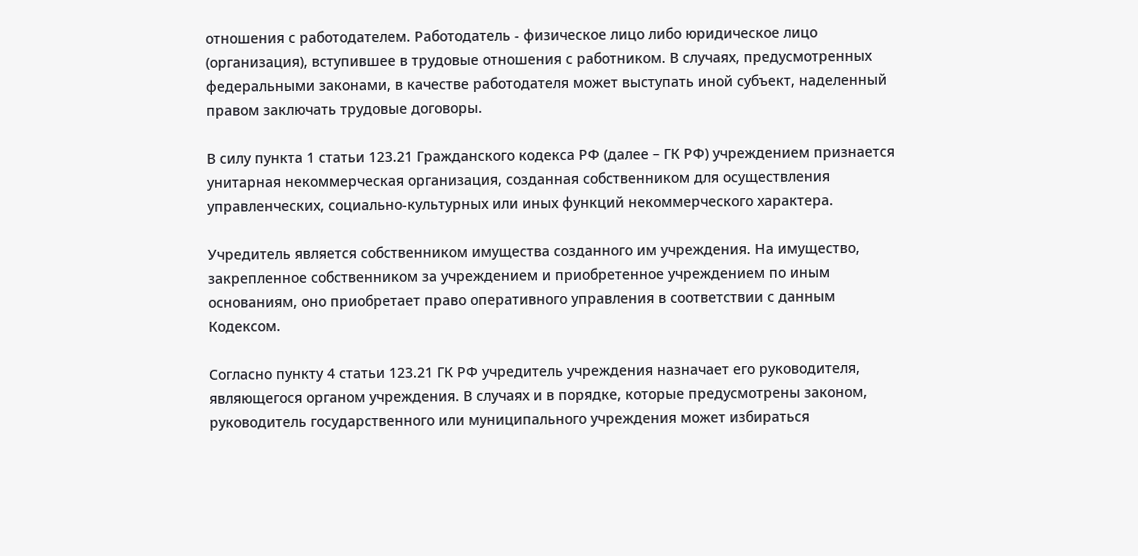отношения с работодателем. Работодатель - физическое лицо либо юридическое лицо (организация), вступившее в трудовые отношения с работником. В случаях, предусмотренных федеральными законами, в качестве работодателя может выступать иной субъект, наделенный правом заключать трудовые договоры.

В силу пункта 1 статьи 123.21 Гражданского кодекса РФ (далее – ГК РФ) учреждением признается унитарная некоммерческая организация, созданная собственником для осуществления управленческих, социально-культурных или иных функций некоммерческого характера.

Учредитель является собственником имущества созданного им учреждения. На имущество, закрепленное собственником за учреждением и приобретенное учреждением по иным основаниям, оно приобретает право оперативного управления в соответствии с данным Кодексом.

Согласно пункту 4 статьи 123.21 ГК РФ учредитель учреждения назначает его руководителя, являющегося органом учреждения. В случаях и в порядке, которые предусмотрены законом, руководитель государственного или муниципального учреждения может избираться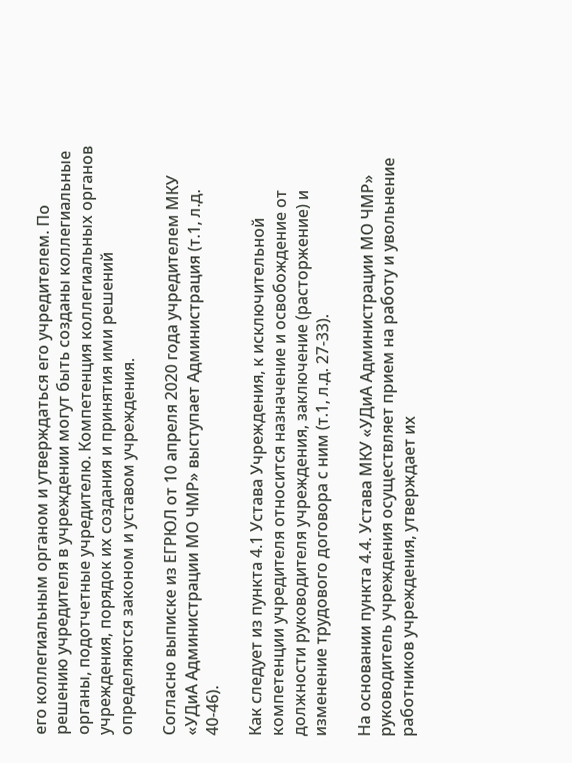его коллегиальным органом и утверждаться его учредителем. По решению учредителя в учреждении могут быть созданы коллегиальные органы, подотчетные учредителю. Компетенция коллегиальных органов учреждения, порядок их создания и принятия ими решений определяются законом и уставом учреждения.

Согласно выписке из ЕГРЮЛ от 10 апреля 2020 года учредителем МКУ «УДиА Администрации МО ЧМР» выступает Администрация (т.1, л.д. 40-46).

Как следует из пункта 4.1 Устава Учреждения, к исключительной компетенции учредителя относится назначение и освобождение от должности руководителя учреждения, заключение (расторжение) и изменение трудового договора с ним (т.1, л.д. 27-33).

На основании пункта 4.4. Устава МКУ «УДиА Администрации МО ЧМР» руководитель учреждения осуществляет прием на работу и увольнение работников учреждения, утверждает их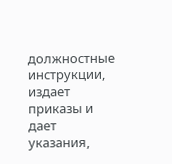должностные инструкции, издает приказы и дает указания,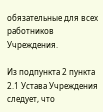обязательные для всех работников Учреждения.

Из подпункта 2 пункта 2.1 Устава Учреждения следует, что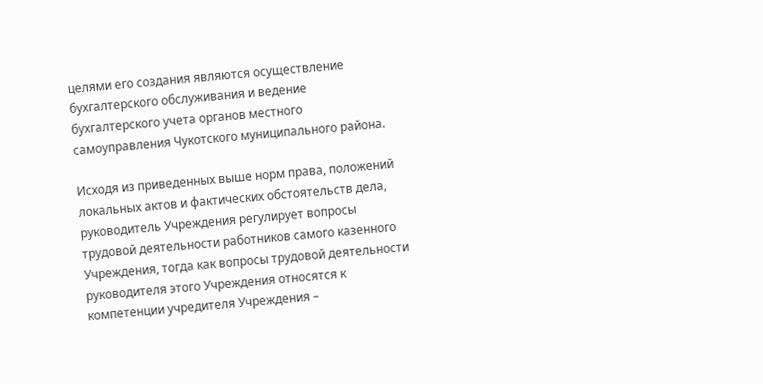целями его создания являются осуществление бухгалтерского обслуживания и ведение бухгалтерского учета органов местного самоуправления Чукотского муниципального района.

Исходя из приведенных выше норм права, положений локальных актов и фактических обстоятельств дела, руководитель Учреждения регулирует вопросы трудовой деятельности работников самого казенного Учреждения, тогда как вопросы трудовой деятельности руководителя этого Учреждения относятся к компетенции учредителя Учреждения –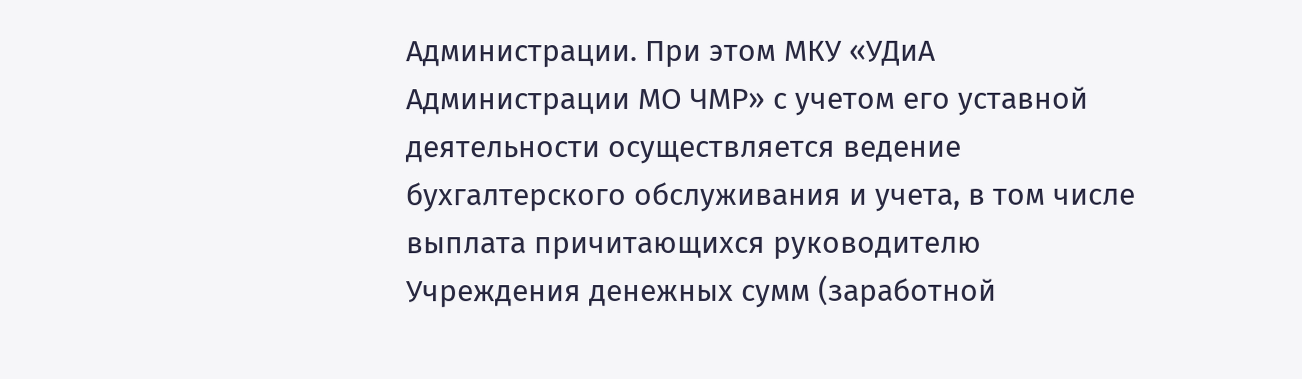Администрации. При этом МКУ «УДиА Администрации МО ЧМР» с учетом его уставной деятельности осуществляется ведение бухгалтерского обслуживания и учета, в том числе выплата причитающихся руководителю Учреждения денежных сумм (заработной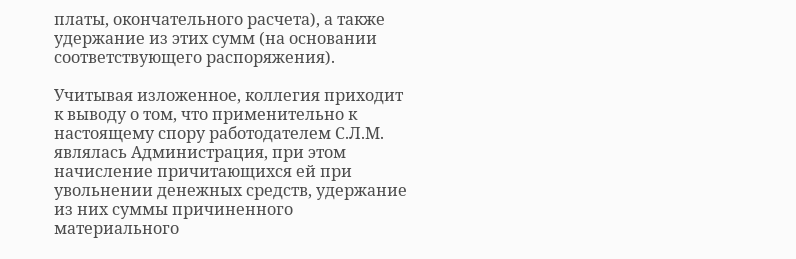платы, окончательного расчета), а также удержание из этих сумм (на основании соответствующего распоряжения).

Учитывая изложенное, коллегия приходит к выводу о том, что применительно к настоящему спору работодателем С.Л.М. являлась Администрация, при этом начисление причитающихся ей при увольнении денежных средств, удержание из них суммы причиненного материального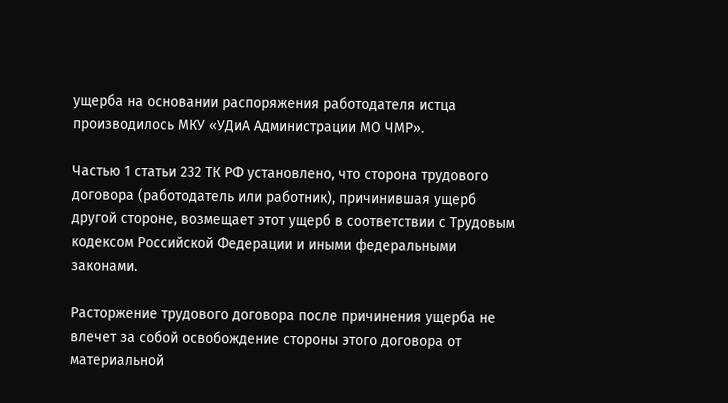ущерба на основании распоряжения работодателя истца производилось МКУ «УДиА Администрации МО ЧМР».

Частью 1 статьи 232 ТК РФ установлено, что сторона трудового договора (работодатель или работник), причинившая ущерб другой стороне, возмещает этот ущерб в соответствии с Трудовым кодексом Российской Федерации и иными федеральными законами.

Расторжение трудового договора после причинения ущерба не влечет за собой освобождение стороны этого договора от материальной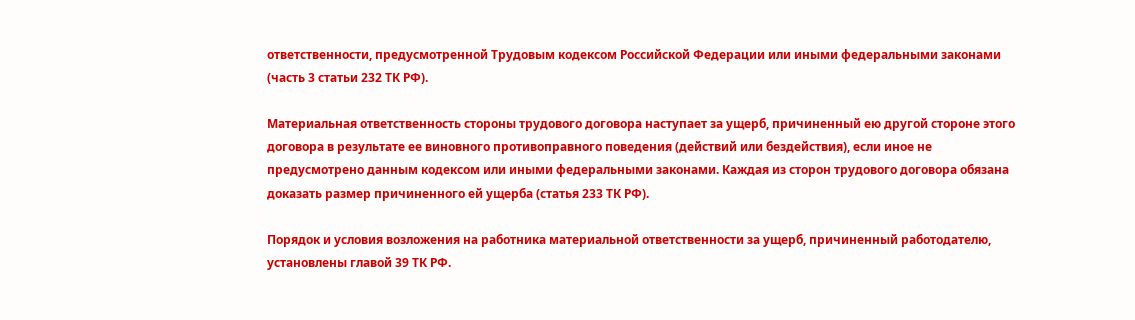ответственности, предусмотренной Трудовым кодексом Российской Федерации или иными федеральными законами (часть 3 статьи 232 ТК РФ).

Материальная ответственность стороны трудового договора наступает за ущерб, причиненный ею другой стороне этого договора в результате ее виновного противоправного поведения (действий или бездействия), если иное не предусмотрено данным кодексом или иными федеральными законами. Каждая из сторон трудового договора обязана доказать размер причиненного ей ущерба (статья 233 ТК РФ).

Порядок и условия возложения на работника материальной ответственности за ущерб, причиненный работодателю, установлены главой 39 ТК РФ.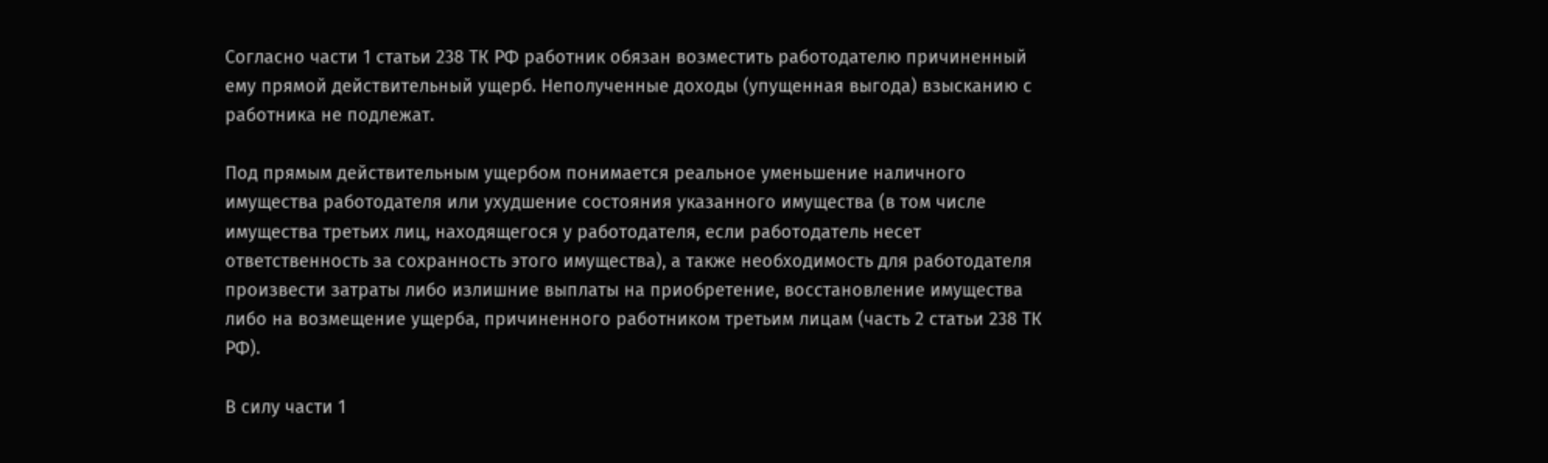Согласно части 1 статьи 238 ТК РФ работник обязан возместить работодателю причиненный ему прямой действительный ущерб. Неполученные доходы (упущенная выгода) взысканию с работника не подлежат.

Под прямым действительным ущербом понимается реальное уменьшение наличного имущества работодателя или ухудшение состояния указанного имущества (в том числе имущества третьих лиц, находящегося у работодателя, если работодатель несет ответственность за сохранность этого имущества), а также необходимость для работодателя произвести затраты либо излишние выплаты на приобретение, восстановление имущества либо на возмещение ущерба, причиненного работником третьим лицам (часть 2 статьи 238 ТК РФ).

В силу части 1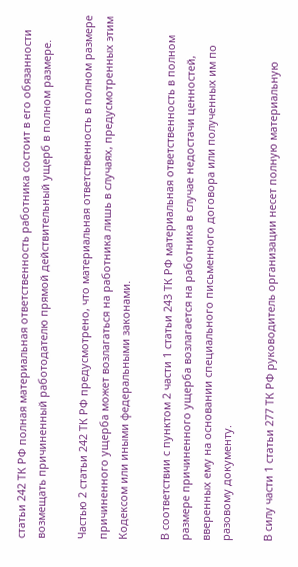статьи 242 ТК РФ полная материальная ответственность работника состоит в его обязанности возмещать причиненный работодателю прямой действительный ущерб в полном размере.

Частью 2 статьи 242 ТК РФ предусмотрено, что материальная ответственность в полном размере причиненного ущерба может возлагаться на работника лишь в случаях, предусмотренных этим Кодексом или иными федеральными законами.

В соответствии с пунктом 2 части 1 статьи 243 ТК РФ материальная ответственность в полном размере причиненного ущерба возлагается на работника в случае недостачи ценностей, вверенных ему на основании специального письменного договора или полученных им по разовому документу.

В силу части 1 статьи 277 ТК РФ руководитель организации несет полную материальную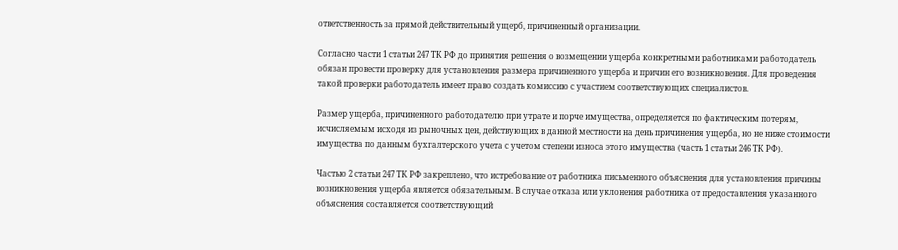ответственность за прямой действительный ущерб, причиненный организации.

Согласно части 1 статьи 247 ТК РФ до принятия решения о возмещении ущерба конкретными работниками работодатель обязан провести проверку для установления размера причиненного ущерба и причин его возникновения. Для проведения такой проверки работодатель имеет право создать комиссию с участием соответствующих специалистов.

Размер ущерба, причиненного работодателю при утрате и порче имущества, определяется по фактическим потерям, исчисляемым исходя из рыночных цен, действующих в данной местности на день причинения ущерба, но не ниже стоимости имущества по данным бухгалтерского учета с учетом степени износа этого имущества (часть 1 статьи 246 ТК РФ).

Частью 2 статьи 247 ТК РФ закреплено, что истребование от работника письменного объяснения для установления причины возникновения ущерба является обязательным. В случае отказа или уклонения работника от предоставления указанного объяснения составляется соответствующий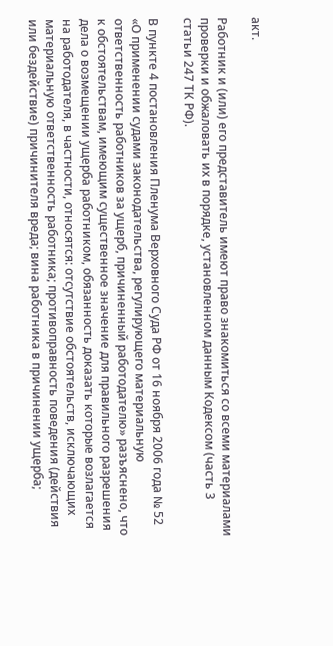акт.

Работник и (или) его представитель имеют право знакомиться со всеми материалами проверки и обжаловать их в порядке, установленном данным Кодексом (часть 3 статьи 247 ТК РФ).

В пункте 4 постановления Пленума Верховного Суда РФ от 16 ноября 2006 года № 52 «О применении судами законодательства, регулирующего материальную ответственность работников за ущерб, причиненный работодателю» разъяснено, что к обстоятельствам, имеющим существенное значение для правильного разрешения дела о возмещении ущерба работником, обязанность доказать которые возлагается на работодателя, в частности, относятся: отсутствие обстоятельств, исключающих материальную ответственность работника; противоправность поведения (действия или бездействие) причинителя вреда; вина работника в причинении ущерба;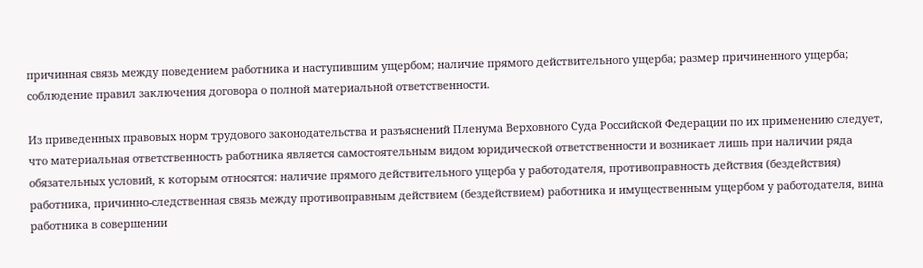причинная связь между поведением работника и наступившим ущербом; наличие прямого действительного ущерба; размер причиненного ущерба; соблюдение правил заключения договора о полной материальной ответственности.

Из приведенных правовых норм трудового законодательства и разъяснений Пленума Верховного Суда Российской Федерации по их применению следует, что материальная ответственность работника является самостоятельным видом юридической ответственности и возникает лишь при наличии ряда обязательных условий, к которым относятся: наличие прямого действительного ущерба у работодателя, противоправность действия (бездействия) работника, причинно-следственная связь между противоправным действием (бездействием) работника и имущественным ущербом у работодателя, вина работника в совершении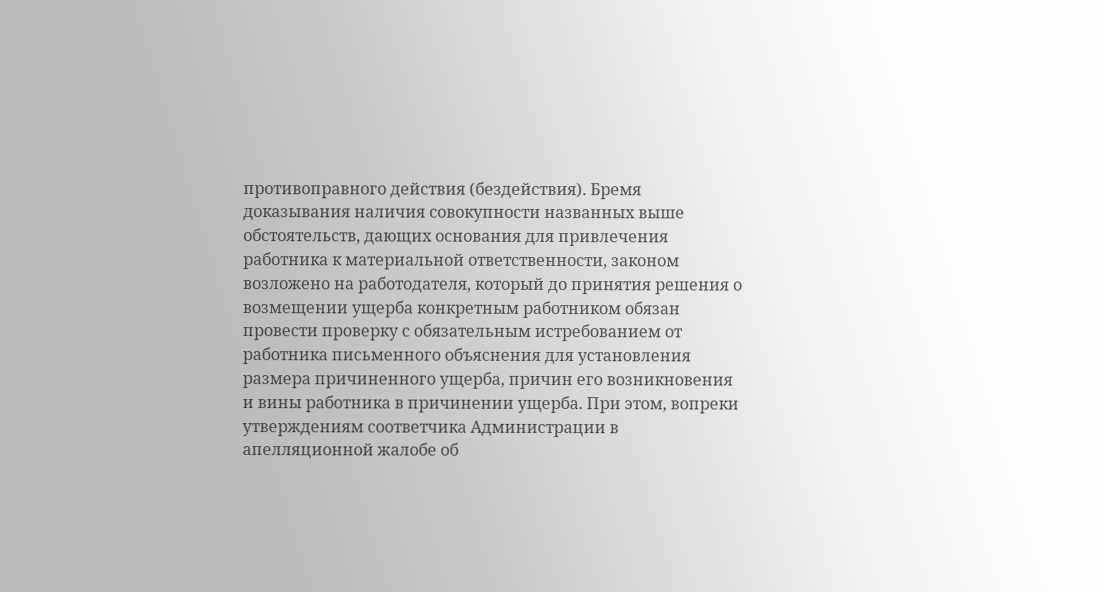противоправного действия (бездействия). Бремя доказывания наличия совокупности названных выше обстоятельств, дающих основания для привлечения работника к материальной ответственности, законом возложено на работодателя, который до принятия решения о возмещении ущерба конкретным работником обязан провести проверку с обязательным истребованием от работника письменного объяснения для установления размера причиненного ущерба, причин его возникновения и вины работника в причинении ущерба. При этом, вопреки утверждениям соответчика Администрации в апелляционной жалобе об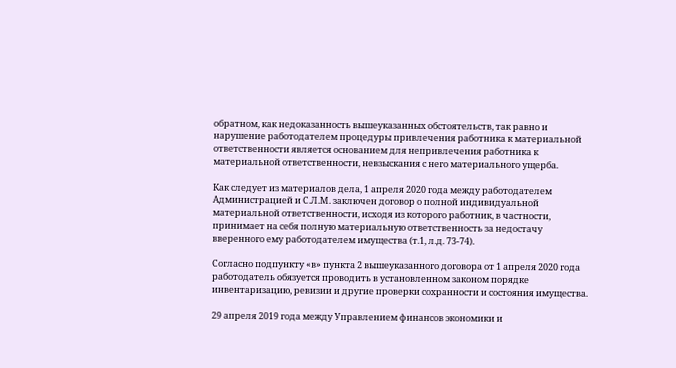обратном, как недоказанность вышеуказанных обстоятельств, так равно и нарушение работодателем процедуры привлечения работника к материальной ответственности является основанием для непривлечения работника к материальной ответственности, невзыскания с него материального ущерба.

Как следует из материалов дела, 1 апреля 2020 года между работодателем Администрацией и С.Л.М. заключен договор о полной индивидуальной материальной ответственности, исходя из которого работник, в частности, принимает на себя полную материальную ответственность за недостачу вверенного ему работодателем имущества (т.1, л.д. 73-74).

Согласно подпункту «в» пункта 2 вышеуказанного договора от 1 апреля 2020 года работодатель обязуется проводить в установленном законом порядке инвентаризацию, ревизии и другие проверки сохранности и состояния имущества.

29 апреля 2019 года между Управлением финансов экономики и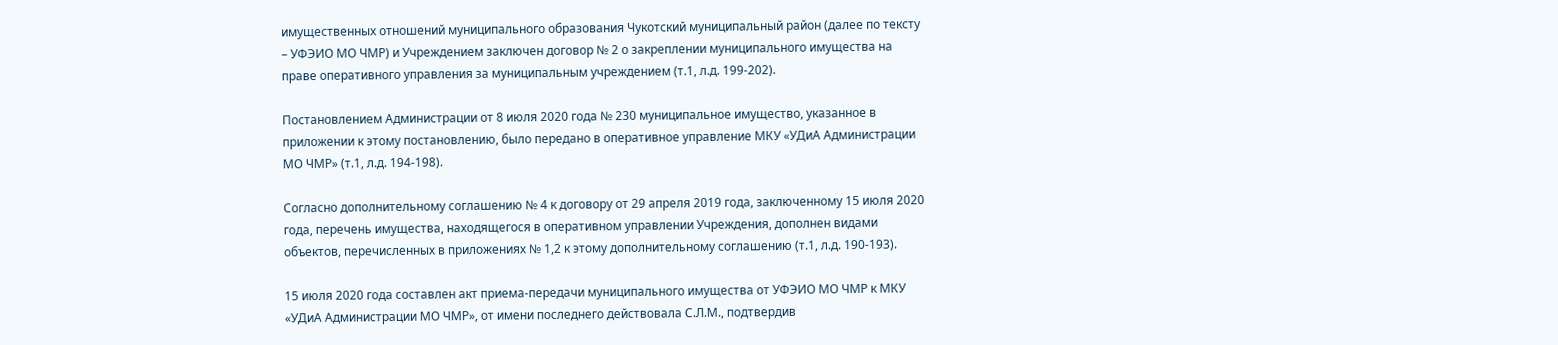имущественных отношений муниципального образования Чукотский муниципальный район (далее по тексту – УФЭИО МО ЧМР) и Учреждением заключен договор № 2 о закреплении муниципального имущества на праве оперативного управления за муниципальным учреждением (т.1, л.д. 199-202).

Постановлением Администрации от 8 июля 2020 года № 230 муниципальное имущество, указанное в приложении к этому постановлению, было передано в оперативное управление МКУ «УДиА Администрации МО ЧМР» (т.1, л.д. 194-198).

Согласно дополнительному соглашению № 4 к договору от 29 апреля 2019 года, заключенному 15 июля 2020 года, перечень имущества, находящегося в оперативном управлении Учреждения, дополнен видами объектов, перечисленных в приложениях № 1,2 к этому дополнительному соглашению (т.1, л.д. 190-193).

15 июля 2020 года составлен акт приема-передачи муниципального имущества от УФЭИО МО ЧМР к МКУ «УДиА Администрации МО ЧМР», от имени последнего действовала С.Л.М., подтвердив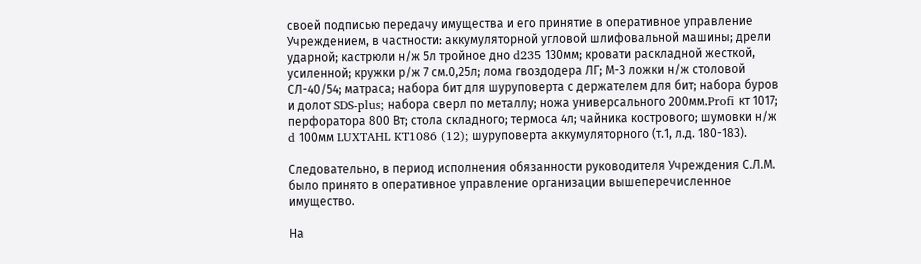своей подписью передачу имущества и его принятие в оперативное управление Учреждением, в частности: аккумуляторной угловой шлифовальной машины; дрели ударной; кастрюли н/ж 5л тройное дно d235 130мм; кровати раскладной жесткой, усиленной; кружки р/ж 7 см.0,25л; лома гвоздодера ЛГ; М-3 ложки н/ж столовой СЛ-40/54; матраса; набора бит для шуруповерта с держателем для бит; набора буров и долот SDS-plus; набора сверл по металлу; ножа универсального 200мм.Profi кт 1017; перфоратора 800 Вт; стола складного; термоса 4л; чайника кострового; шумовки н/ж d 100мм LUXTAHL KT1086 (12); шуруповерта аккумуляторного (т.1, л.д. 180-183).

Следовательно, в период исполнения обязанности руководителя Учреждения С.Л.М. было принято в оперативное управление организации вышеперечисленное имущество.

На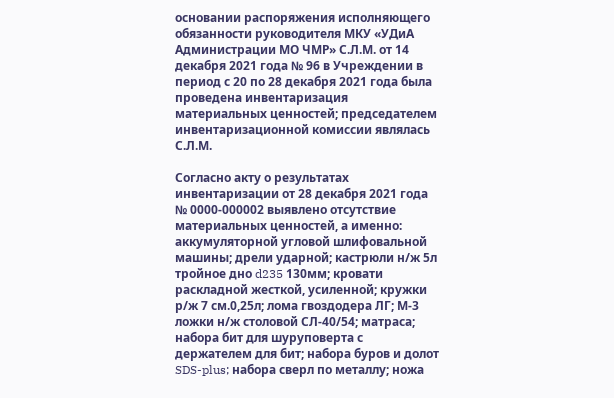основании распоряжения исполняющего обязанности руководителя МКУ «УДиА Администрации МО ЧМР» С.Л.М. от 14 декабря 2021 года № 96 в Учреждении в период с 20 по 28 декабря 2021 года была проведена инвентаризация материальных ценностей; председателем инвентаризационной комиссии являлась С.Л.М.

Согласно акту о результатах инвентаризации от 28 декабря 2021 года № 0000-000002 выявлено отсутствие материальных ценностей, а именно: аккумуляторной угловой шлифовальной машины; дрели ударной; кастрюли н/ж 5л тройное дно d235 130мм; кровати раскладной жесткой, усиленной; кружки р/ж 7 см.0,25л; лома гвоздодера ЛГ; М-3 ложки н/ж столовой СЛ-40/54; матраса; набора бит для шуруповерта с держателем для бит; набора буров и долот SDS-plus; набора сверл по металлу; ножа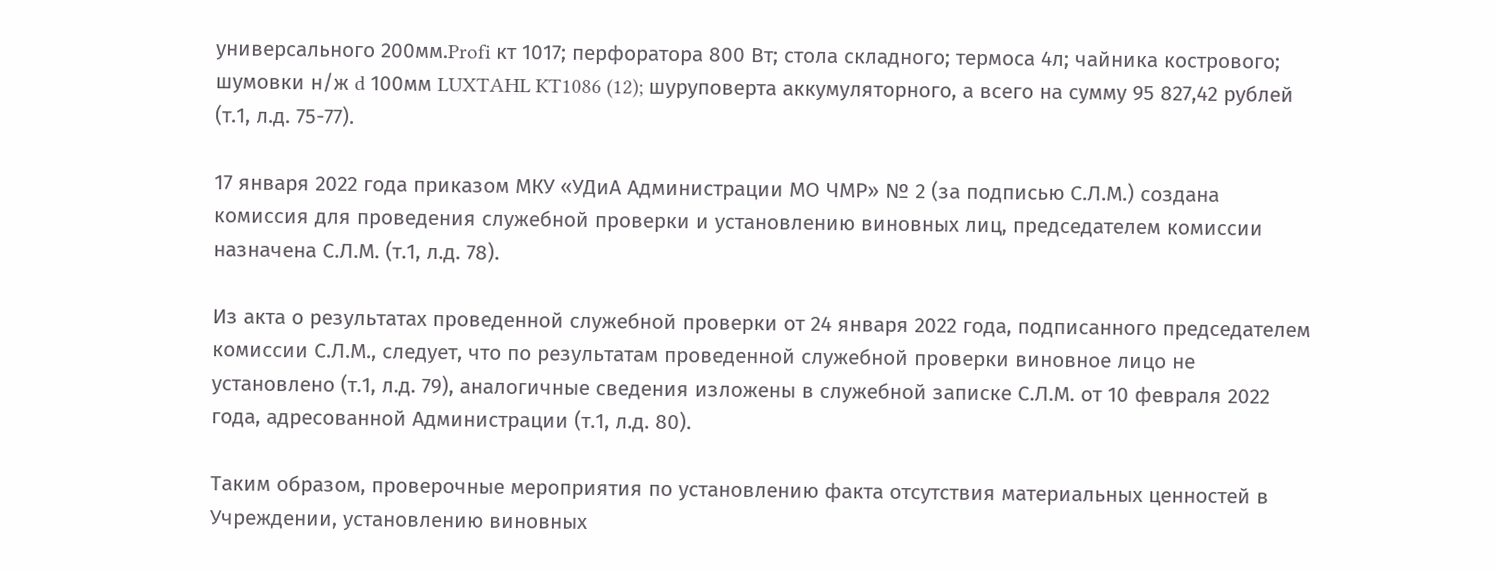универсального 200мм.Profi кт 1017; перфоратора 800 Вт; стола складного; термоса 4л; чайника кострового; шумовки н/ж d 100мм LUXTAHL KT1086 (12); шуруповерта аккумуляторного, а всего на сумму 95 827,42 рублей (т.1, л.д. 75-77).

17 января 2022 года приказом МКУ «УДиА Администрации МО ЧМР» № 2 (за подписью С.Л.М.) создана комиссия для проведения служебной проверки и установлению виновных лиц, председателем комиссии назначена С.Л.М. (т.1, л.д. 78).

Из акта о результатах проведенной служебной проверки от 24 января 2022 года, подписанного председателем комиссии С.Л.М., следует, что по результатам проведенной служебной проверки виновное лицо не установлено (т.1, л.д. 79), аналогичные сведения изложены в служебной записке С.Л.М. от 10 февраля 2022 года, адресованной Администрации (т.1, л.д. 80).

Таким образом, проверочные мероприятия по установлению факта отсутствия материальных ценностей в Учреждении, установлению виновных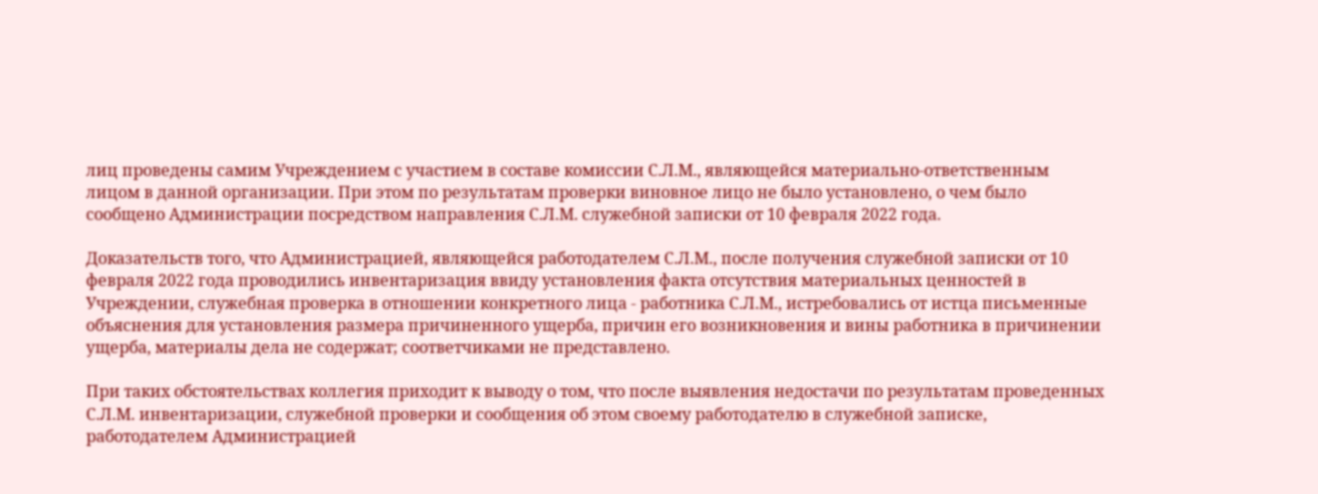лиц проведены самим Учреждением с участием в составе комиссии С.Л.М., являющейся материально-ответственным лицом в данной организации. При этом по результатам проверки виновное лицо не было установлено, о чем было сообщено Администрации посредством направления С.Л.М. служебной записки от 10 февраля 2022 года.

Доказательств того, что Администрацией, являющейся работодателем С.Л.М., после получения служебной записки от 10 февраля 2022 года проводились инвентаризация ввиду установления факта отсутствия материальных ценностей в Учреждении, служебная проверка в отношении конкретного лица - работника С.Л.М., истребовались от истца письменные объяснения для установления размера причиненного ущерба, причин его возникновения и вины работника в причинении ущерба, материалы дела не содержат; соответчиками не представлено.

При таких обстоятельствах коллегия приходит к выводу о том, что после выявления недостачи по результатам проведенных С.Л.М. инвентаризации, служебной проверки и сообщения об этом своему работодателю в служебной записке, работодателем Администрацией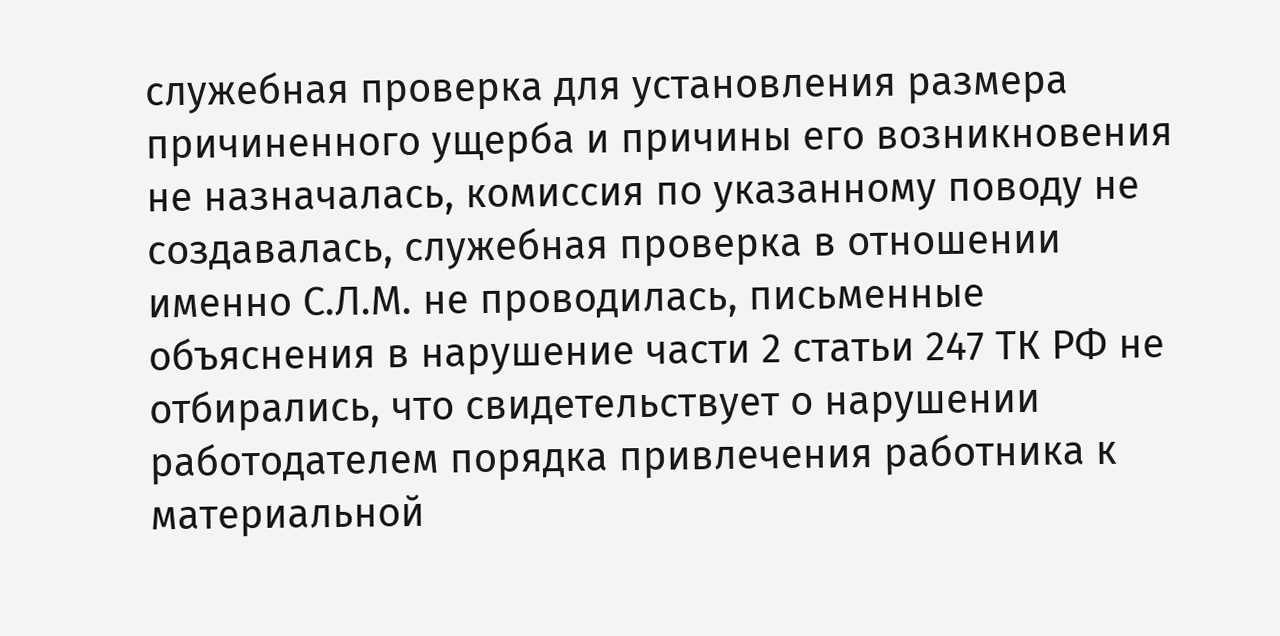служебная проверка для установления размера причиненного ущерба и причины его возникновения не назначалась, комиссия по указанному поводу не создавалась, служебная проверка в отношении именно С.Л.М. не проводилась, письменные объяснения в нарушение части 2 статьи 247 ТК РФ не отбирались, что свидетельствует о нарушении работодателем порядка привлечения работника к материальной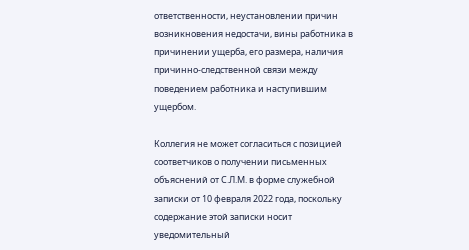ответственности, неустановлении причин возникновения недостачи, вины работника в причинении ущерба, его размера, наличия причинно-следственной связи между поведением работника и наступившим ущербом.

Коллегия не может согласиться с позицией соответчиков о получении письменных объяснений от С.Л.М. в форме служебной записки от 10 февраля 2022 года, поскольку содержание этой записки носит уведомительный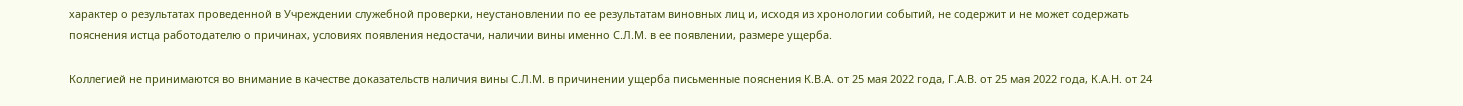характер о результатах проведенной в Учреждении служебной проверки, неустановлении по ее результатам виновных лиц и, исходя из хронологии событий, не содержит и не может содержать пояснения истца работодателю о причинах, условиях появления недостачи, наличии вины именно С.Л.М. в ее появлении, размере ущерба.

Коллегией не принимаются во внимание в качестве доказательств наличия вины С.Л.М. в причинении ущерба письменные пояснения К.В.А. от 25 мая 2022 года, Г.А.В. от 25 мая 2022 года, К.А.Н. от 24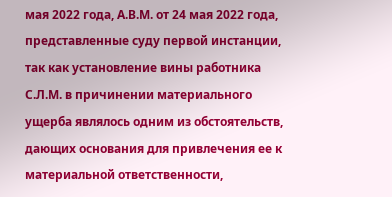мая 2022 года, А.В.М. от 24 мая 2022 года, представленные суду первой инстанции, так как установление вины работника С.Л.М. в причинении материального ущерба являлось одним из обстоятельств, дающих основания для привлечения ее к материальной ответственности,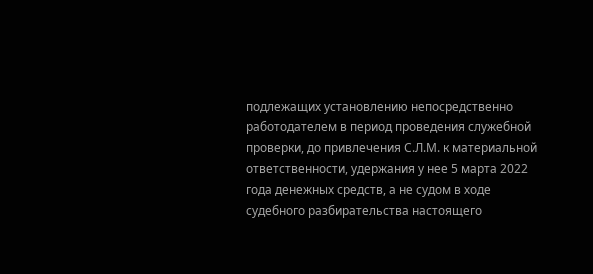подлежащих установлению непосредственно работодателем в период проведения служебной проверки, до привлечения С.Л.М. к материальной ответственности, удержания у нее 5 марта 2022 года денежных средств, а не судом в ходе судебного разбирательства настоящего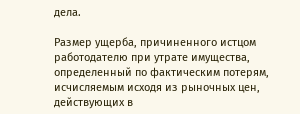дела.

Размер ущерба, причиненного истцом работодателю при утрате имущества, определенный по фактическим потерям, исчисляемым исходя из рыночных цен, действующих в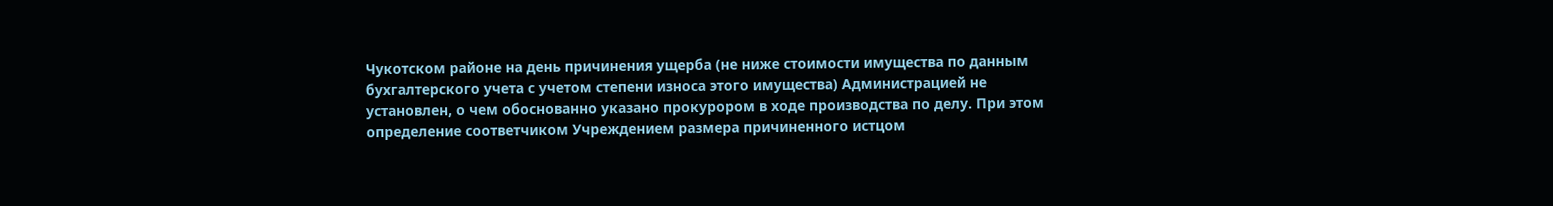Чукотском районе на день причинения ущерба (не ниже стоимости имущества по данным бухгалтерского учета с учетом степени износа этого имущества) Администрацией не установлен, о чем обоснованно указано прокурором в ходе производства по делу. При этом определение соответчиком Учреждением размера причиненного истцом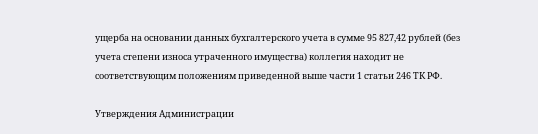ущерба на основании данных бухгалтерского учета в сумме 95 827,42 рублей (без учета степени износа утраченного имущества) коллегия находит не соответствующим положениям приведенной выше части 1 статьи 246 ТК РФ.

Утверждения Администрации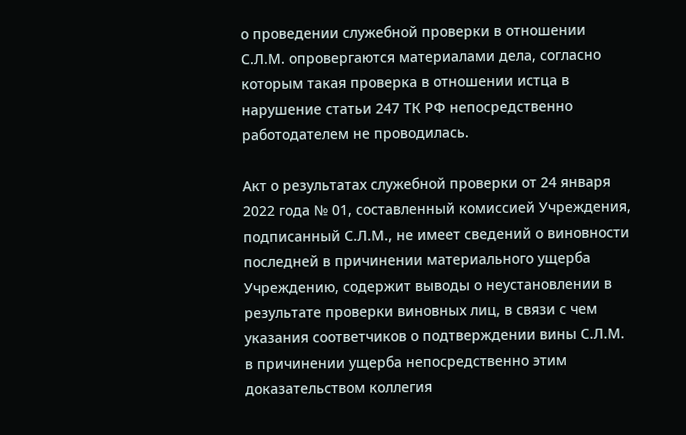о проведении служебной проверки в отношении С.Л.М. опровергаются материалами дела, согласно которым такая проверка в отношении истца в нарушение статьи 247 ТК РФ непосредственно работодателем не проводилась.

Акт о результатах служебной проверки от 24 января 2022 года № 01, составленный комиссией Учреждения, подписанный С.Л.М., не имеет сведений о виновности последней в причинении материального ущерба Учреждению, содержит выводы о неустановлении в результате проверки виновных лиц, в связи с чем указания соответчиков о подтверждении вины С.Л.М. в причинении ущерба непосредственно этим доказательством коллегия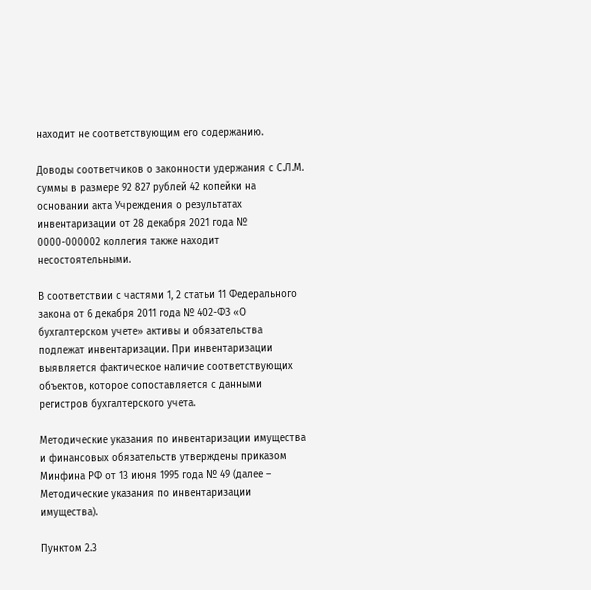находит не соответствующим его содержанию.

Доводы соответчиков о законности удержания с С.Л.М. суммы в размере 92 827 рублей 42 копейки на основании акта Учреждения о результатах инвентаризации от 28 декабря 2021 года № 0000-000002 коллегия также находит несостоятельными.

В соответствии с частями 1, 2 статьи 11 Федерального закона от 6 декабря 2011 года № 402-ФЗ «О бухгалтерском учете» активы и обязательства подлежат инвентаризации. При инвентаризации выявляется фактическое наличие соответствующих объектов, которое сопоставляется с данными регистров бухгалтерского учета.

Методические указания по инвентаризации имущества и финансовых обязательств утверждены приказом Минфина РФ от 13 июня 1995 года № 49 (далее – Методические указания по инвентаризации имущества).

Пунктом 2.3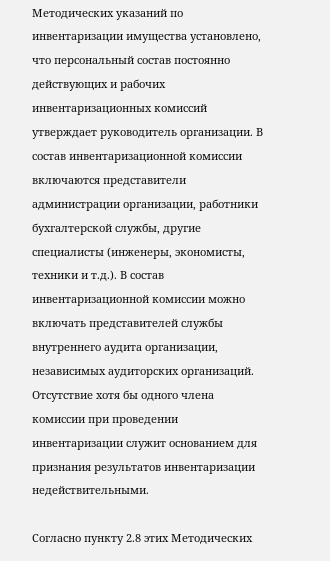Методических указаний по инвентаризации имущества установлено, что персональный состав постоянно действующих и рабочих инвентаризационных комиссий утверждает руководитель организации. В состав инвентаризационной комиссии включаются представители администрации организации, работники бухгалтерской службы, другие специалисты (инженеры, экономисты, техники и т.д.). В состав инвентаризационной комиссии можно включать представителей службы внутреннего аудита организации, независимых аудиторских организаций. Отсутствие хотя бы одного члена комиссии при проведении инвентаризации служит основанием для признания результатов инвентаризации недействительными.

Согласно пункту 2.8 этих Методических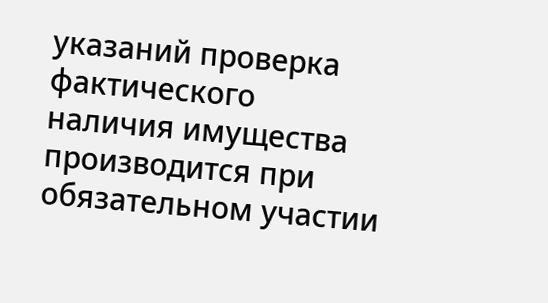указаний проверка фактического наличия имущества производится при обязательном участии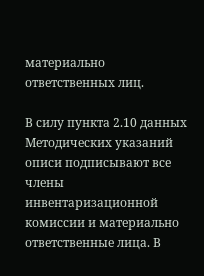материально ответственных лиц.

В силу пункта 2.10 данных Методических указаний описи подписывают все члены инвентаризационной комиссии и материально ответственные лица. В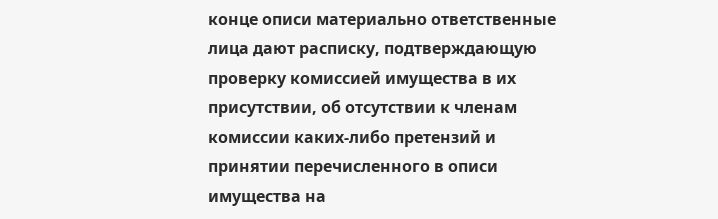конце описи материально ответственные лица дают расписку, подтверждающую проверку комиссией имущества в их присутствии, об отсутствии к членам комиссии каких-либо претензий и принятии перечисленного в описи имущества на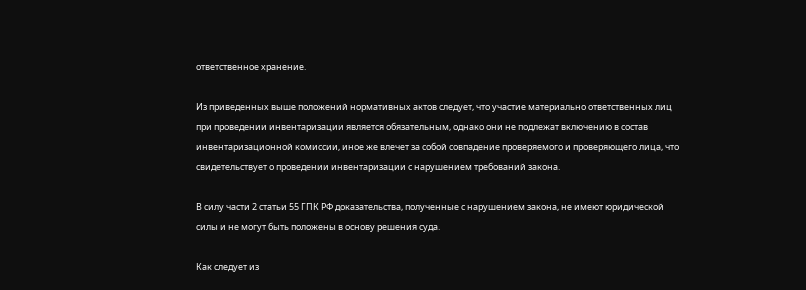ответственное хранение.

Из приведенных выше положений нормативных актов следует, что участие материально ответственных лиц при проведении инвентаризации является обязательным, однако они не подлежат включению в состав инвентаризационной комиссии, иное же влечет за собой совпадение проверяемого и проверяющего лица, что свидетельствует о проведении инвентаризации с нарушением требований закона.

В силу части 2 статьи 55 ГПК РФ доказательства, полученные с нарушением закона, не имеют юридической силы и не могут быть положены в основу решения суда.

Как следует из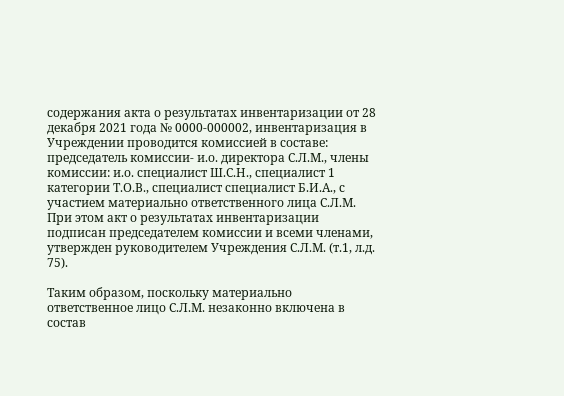содержания акта о результатах инвентаризации от 28 декабря 2021 года № 0000-000002, инвентаризация в Учреждении проводится комиссией в составе: председатель комиссии- и.о. директора С.Л.М., члены комиссии: и.о. специалист Ш.С.Н., специалист 1 категории Т.О.В., специалист специалист Б.И.А., с участием материально ответственного лица С.Л.М. При этом акт о результатах инвентаризации подписан председателем комиссии и всеми членами, утвержден руководителем Учреждения С.Л.М. (т.1, л.д. 75).

Таким образом, поскольку материально ответственное лицо С.Л.М. незаконно включена в состав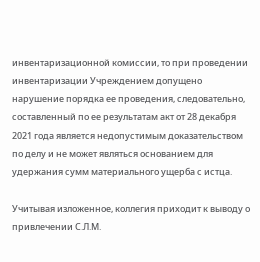инвентаризационной комиссии, то при проведении инвентаризации Учреждением допущено нарушение порядка ее проведения, следовательно, составленный по ее результатам акт от 28 декабря 2021 года является недопустимым доказательством по делу и не может являться основанием для удержания сумм материального ущерба с истца.

Учитывая изложенное, коллегия приходит к выводу о привлечении С.Л.М.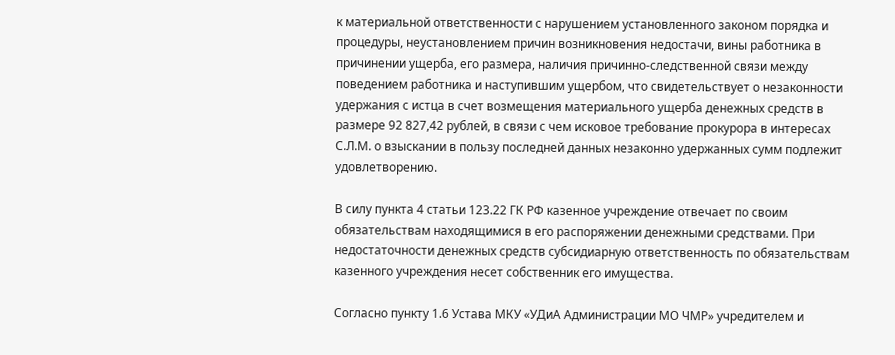к материальной ответственности с нарушением установленного законом порядка и процедуры, неустановлением причин возникновения недостачи, вины работника в причинении ущерба, его размера, наличия причинно-следственной связи между поведением работника и наступившим ущербом, что свидетельствует о незаконности удержания с истца в счет возмещения материального ущерба денежных средств в размере 92 827,42 рублей, в связи с чем исковое требование прокурора в интересах С.Л.М. о взыскании в пользу последней данных незаконно удержанных сумм подлежит удовлетворению.

В силу пункта 4 статьи 123.22 ГК РФ казенное учреждение отвечает по своим обязательствам находящимися в его распоряжении денежными средствами. При недостаточности денежных средств субсидиарную ответственность по обязательствам казенного учреждения несет собственник его имущества.

Согласно пункту 1.6 Устава МКУ «УДиА Администрации МО ЧМР» учредителем и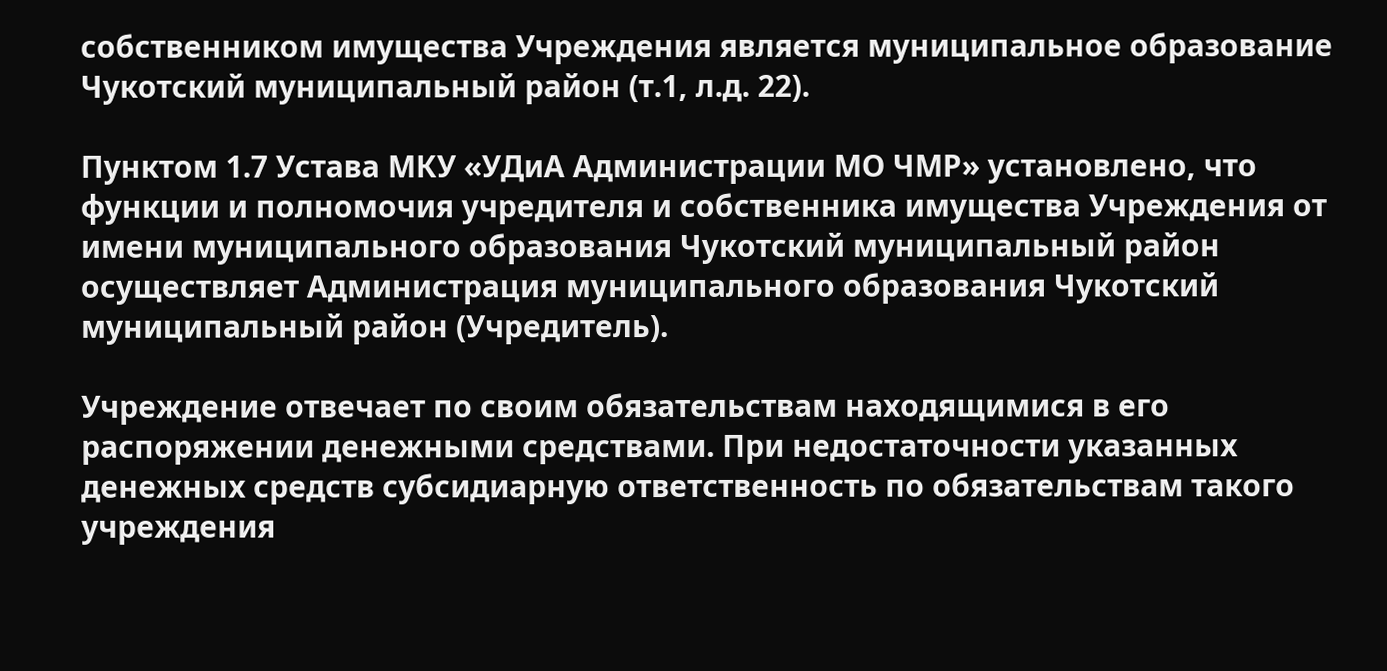собственником имущества Учреждения является муниципальное образование Чукотский муниципальный район (т.1, л.д. 22).

Пунктом 1.7 Устава МКУ «УДиА Администрации МО ЧМР» установлено, что функции и полномочия учредителя и собственника имущества Учреждения от имени муниципального образования Чукотский муниципальный район осуществляет Администрация муниципального образования Чукотский муниципальный район (Учредитель).

Учреждение отвечает по своим обязательствам находящимися в его распоряжении денежными средствами. При недостаточности указанных денежных средств субсидиарную ответственность по обязательствам такого учреждения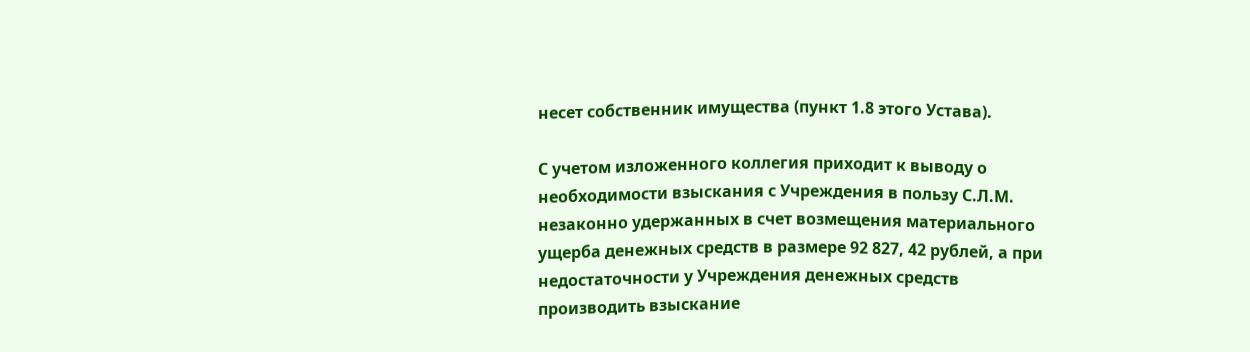несет собственник имущества (пункт 1.8 этого Устава).

С учетом изложенного коллегия приходит к выводу о необходимости взыскания с Учреждения в пользу С.Л.М. незаконно удержанных в счет возмещения материального ущерба денежных средств в размере 92 827, 42 рублей, а при недостаточности у Учреждения денежных средств производить взыскание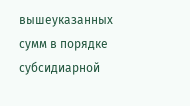вышеуказанных сумм в порядке субсидиарной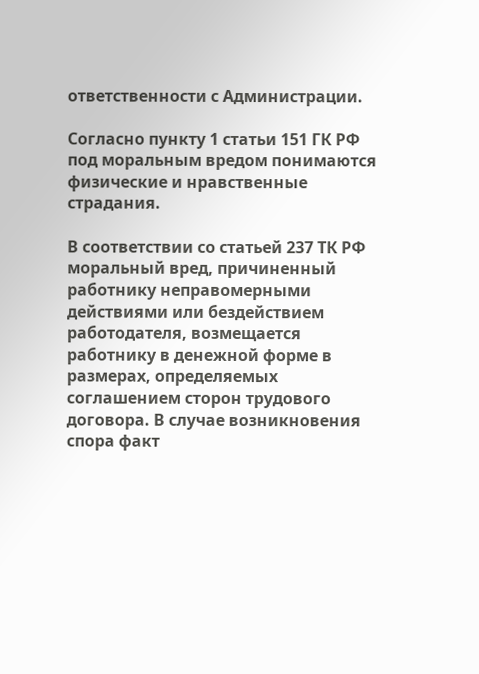ответственности с Администрации.

Согласно пункту 1 статьи 151 ГК РФ под моральным вредом понимаются физические и нравственные страдания.

В соответствии со статьей 237 ТК РФ моральный вред, причиненный работнику неправомерными действиями или бездействием работодателя, возмещается работнику в денежной форме в размерах, определяемых соглашением сторон трудового договора. В случае возникновения спора факт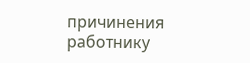причинения работнику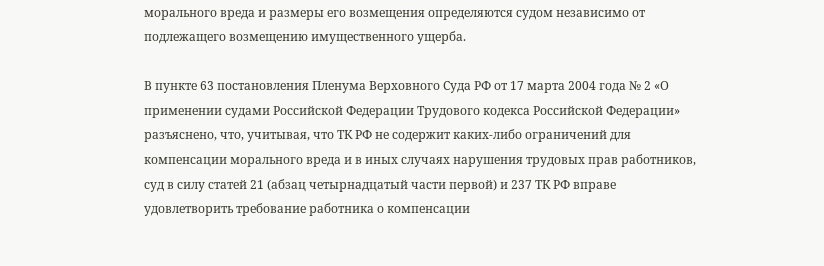морального вреда и размеры его возмещения определяются судом независимо от подлежащего возмещению имущественного ущерба.

В пункте 63 постановления Пленума Верховного Суда РФ от 17 марта 2004 года № 2 «О применении судами Российской Федерации Трудового кодекса Российской Федерации» разъяснено, что, учитывая, что ТК РФ не содержит каких-либо ограничений для компенсации морального вреда и в иных случаях нарушения трудовых прав работников, суд в силу статей 21 (абзац четырнадцатый части первой) и 237 ТК РФ вправе удовлетворить требование работника о компенсации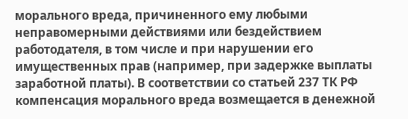морального вреда, причиненного ему любыми неправомерными действиями или бездействием работодателя, в том числе и при нарушении его имущественных прав (например, при задержке выплаты заработной платы). В соответствии со статьей 237 ТК РФ компенсация морального вреда возмещается в денежной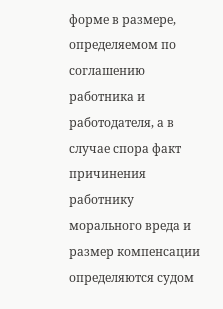форме в размере, определяемом по соглашению работника и работодателя, а в случае спора факт причинения работнику морального вреда и размер компенсации определяются судом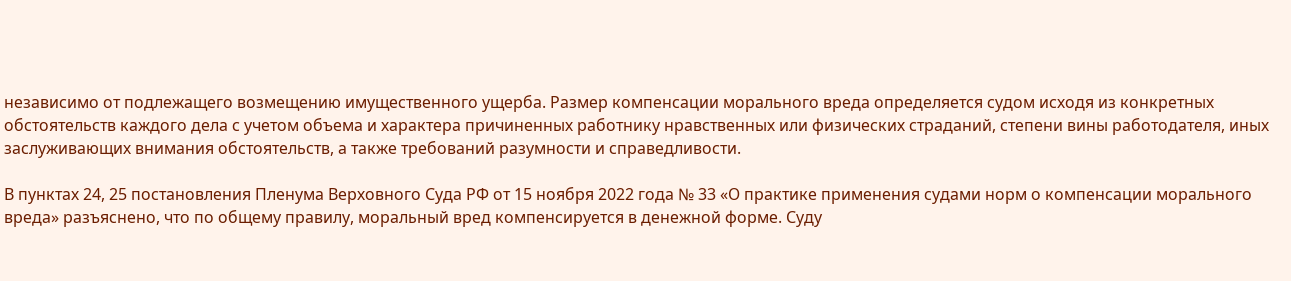независимо от подлежащего возмещению имущественного ущерба. Размер компенсации морального вреда определяется судом исходя из конкретных обстоятельств каждого дела с учетом объема и характера причиненных работнику нравственных или физических страданий, степени вины работодателя, иных заслуживающих внимания обстоятельств, а также требований разумности и справедливости.

В пунктах 24, 25 постановления Пленума Верховного Суда РФ от 15 ноября 2022 года № 33 «О практике применения судами норм о компенсации морального вреда» разъяснено, что по общему правилу, моральный вред компенсируется в денежной форме. Суду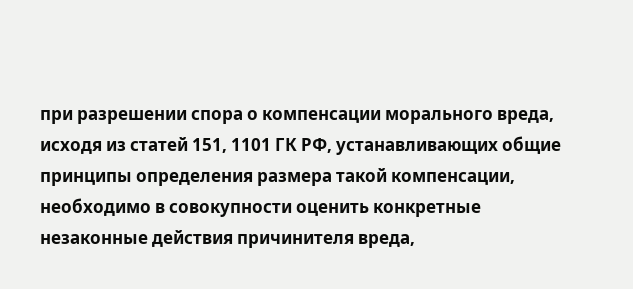при разрешении спора о компенсации морального вреда, исходя из статей 151, 1101 ГК РФ, устанавливающих общие принципы определения размера такой компенсации, необходимо в совокупности оценить конкретные незаконные действия причинителя вреда,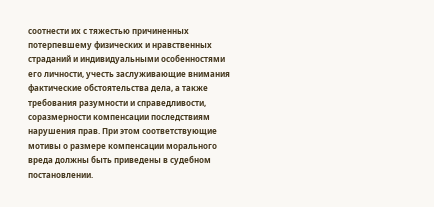соотнести их с тяжестью причиненных потерпевшему физических и нравственных страданий и индивидуальными особенностями его личности, учесть заслуживающие внимания фактические обстоятельства дела, а также требования разумности и справедливости, соразмерности компенсации последствиям нарушения прав. При этом соответствующие мотивы о размере компенсации морального вреда должны быть приведены в судебном постановлении.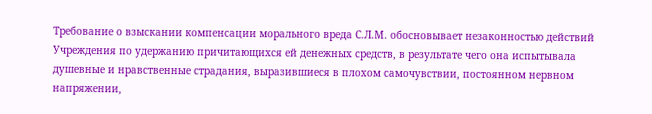Требование о взыскании компенсации морального вреда С.Л.М. обосновывает незаконностью действий Учреждения по удержанию причитающихся ей денежных средств, в результате чего она испытывала душевные и нравственные страдания, выразившиеся в плохом самочувствии, постоянном нервном напряжении,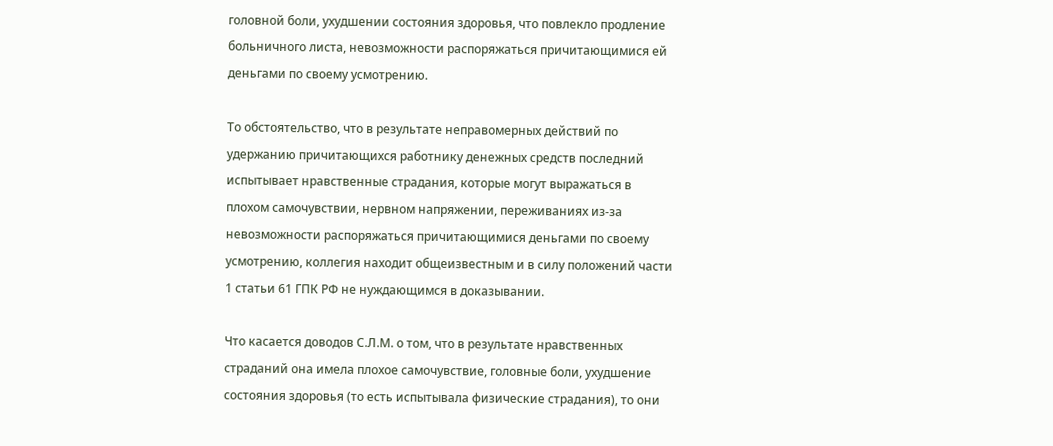головной боли, ухудшении состояния здоровья, что повлекло продление больничного листа, невозможности распоряжаться причитающимися ей деньгами по своему усмотрению.

То обстоятельство, что в результате неправомерных действий по удержанию причитающихся работнику денежных средств последний испытывает нравственные страдания, которые могут выражаться в плохом самочувствии, нервном напряжении, переживаниях из-за невозможности распоряжаться причитающимися деньгами по своему усмотрению, коллегия находит общеизвестным и в силу положений части 1 статьи 61 ГПК РФ не нуждающимся в доказывании.

Что касается доводов С.Л.М. о том, что в результате нравственных страданий она имела плохое самочувствие, головные боли, ухудшение состояния здоровья (то есть испытывала физические страдания), то они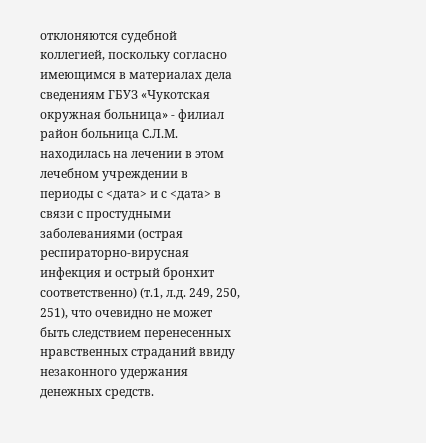отклоняются судебной коллегией, поскольку согласно имеющимся в материалах дела сведениям ГБУЗ «Чукотская окружная больница» - филиал район больница С.Л.М. находилась на лечении в этом лечебном учреждении в периоды с <дата> и с <дата> в связи с простудными заболеваниями (острая респираторно-вирусная инфекция и острый бронхит соответственно) (т.1, л.д. 249, 250, 251), что очевидно не может быть следствием перенесенных нравственных страданий ввиду незаконного удержания денежных средств.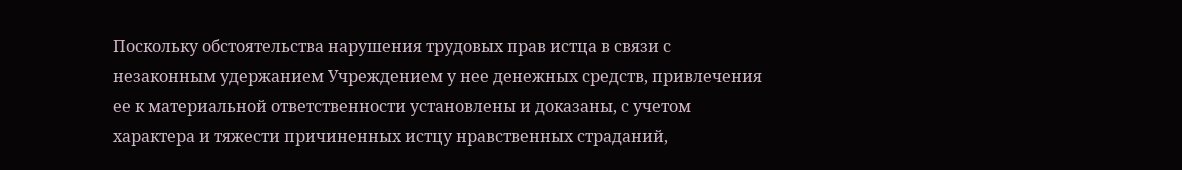Поскольку обстоятельства нарушения трудовых прав истца в связи с незаконным удержанием Учреждением у нее денежных средств, привлечения ее к материальной ответственности установлены и доказаны, с учетом характера и тяжести причиненных истцу нравственных страданий,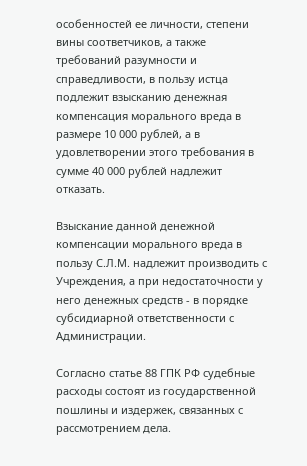особенностей ее личности, степени вины соответчиков, а также требований разумности и справедливости, в пользу истца подлежит взысканию денежная компенсация морального вреда в размере 10 000 рублей, а в удовлетворении этого требования в сумме 40 000 рублей надлежит отказать.

Взыскание данной денежной компенсации морального вреда в пользу С.Л.М. надлежит производить с Учреждения, а при недостаточности у него денежных средств - в порядке субсидиарной ответственности с Администрации.

Согласно статье 88 ГПК РФ судебные расходы состоят из государственной пошлины и издержек, связанных с рассмотрением дела.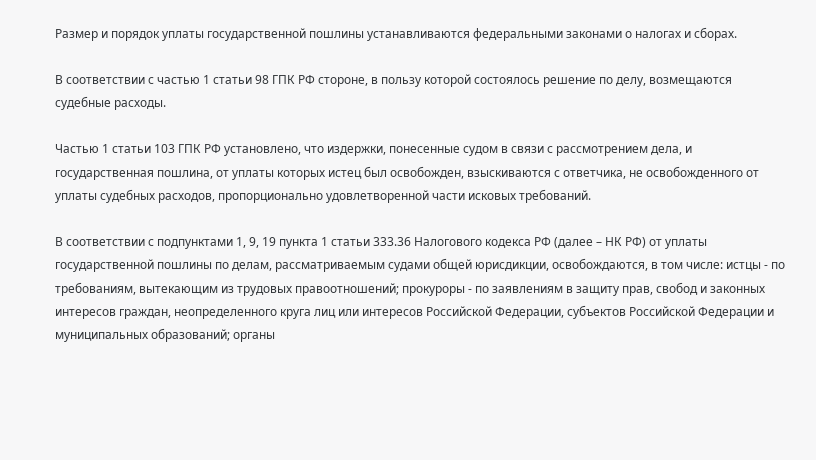Размер и порядок уплаты государственной пошлины устанавливаются федеральными законами о налогах и сборах.

В соответствии с частью 1 статьи 98 ГПК РФ стороне, в пользу которой состоялось решение по делу, возмещаются судебные расходы.

Частью 1 статьи 103 ГПК РФ установлено, что издержки, понесенные судом в связи с рассмотрением дела, и государственная пошлина, от уплаты которых истец был освобожден, взыскиваются с ответчика, не освобожденного от уплаты судебных расходов, пропорционально удовлетворенной части исковых требований.

В соответствии с подпунктами 1, 9, 19 пункта 1 статьи 333.36 Налогового кодекса РФ (далее – НК РФ) от уплаты государственной пошлины по делам, рассматриваемым судами общей юрисдикции, освобождаются, в том числе: истцы - по требованиям, вытекающим из трудовых правоотношений; прокуроры - по заявлениям в защиту прав, свобод и законных интересов граждан, неопределенного круга лиц или интересов Российской Федерации, субъектов Российской Федерации и муниципальных образований; органы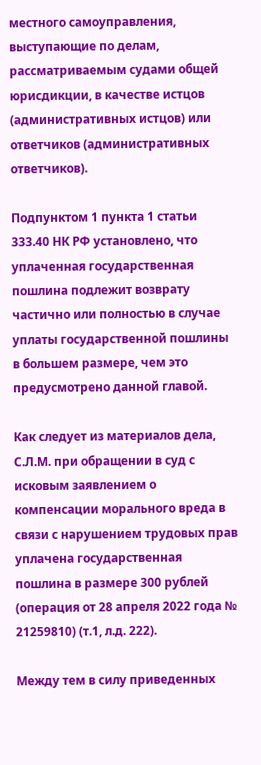местного самоуправления, выступающие по делам, рассматриваемым судами общей юрисдикции, в качестве истцов (административных истцов) или ответчиков (административных ответчиков).

Подпунктом 1 пункта 1 статьи 333.40 НК РФ установлено, что уплаченная государственная пошлина подлежит возврату частично или полностью в случае уплаты государственной пошлины в большем размере, чем это предусмотрено данной главой.

Как следует из материалов дела, С.Л.М. при обращении в суд с исковым заявлением о компенсации морального вреда в связи с нарушением трудовых прав уплачена государственная пошлина в размере 300 рублей (операция от 28 апреля 2022 года № 21259810) (т.1, л.д. 222).

Между тем в силу приведенных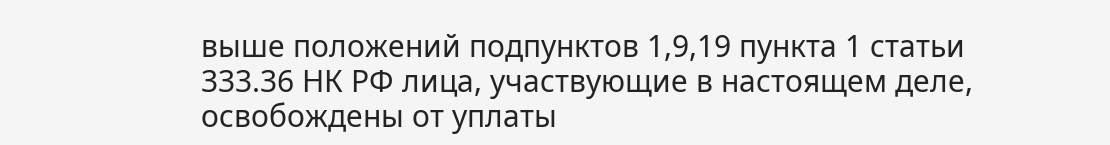выше положений подпунктов 1,9,19 пункта 1 статьи 333.36 НК РФ лица, участвующие в настоящем деле, освобождены от уплаты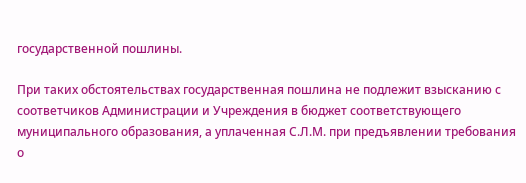государственной пошлины.

При таких обстоятельствах государственная пошлина не подлежит взысканию с соответчиков Администрации и Учреждения в бюджет соответствующего муниципального образования, а уплаченная С.Л.М. при предъявлении требования о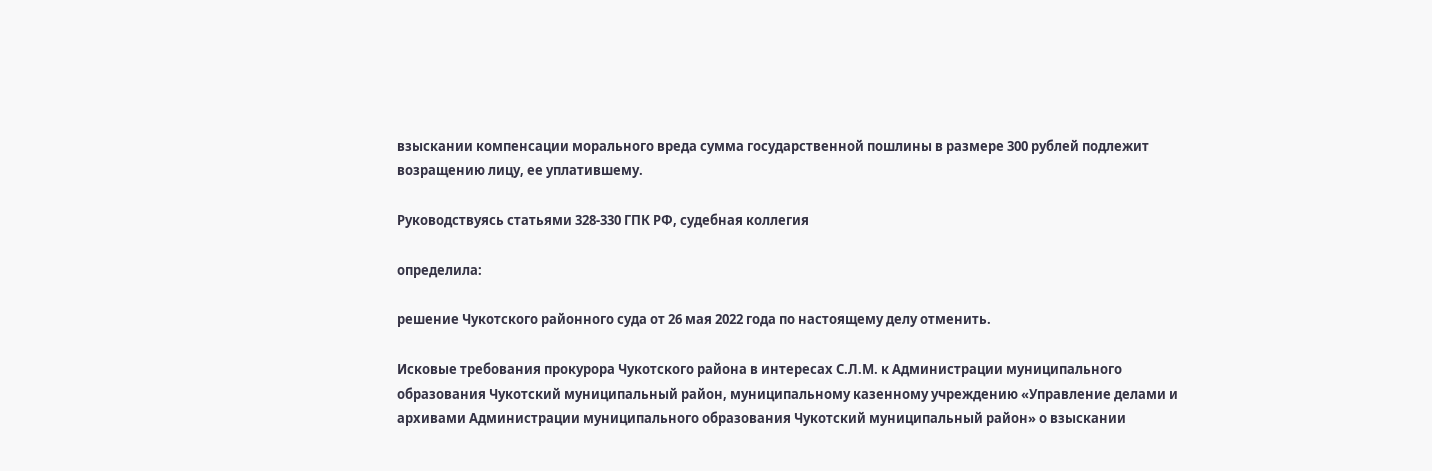взыскании компенсации морального вреда сумма государственной пошлины в размере 300 рублей подлежит возращению лицу, ее уплатившему.

Руководствуясь статьями 328-330 ГПК РФ, судебная коллегия

определила:

решение Чукотского районного суда от 26 мая 2022 года по настоящему делу отменить.

Исковые требования прокурора Чукотского района в интересах С.Л.М. к Администрации муниципального образования Чукотский муниципальный район, муниципальному казенному учреждению «Управление делами и архивами Администрации муниципального образования Чукотский муниципальный район» о взыскании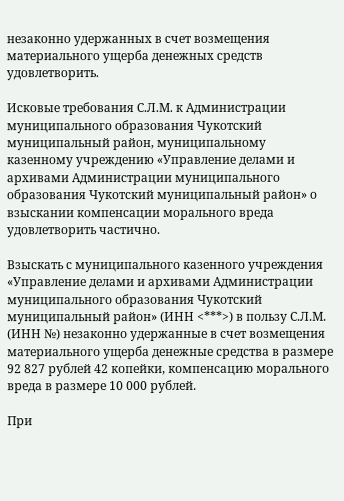незаконно удержанных в счет возмещения материального ущерба денежных средств удовлетворить.

Исковые требования С.Л.М. к Администрации муниципального образования Чукотский муниципальный район, муниципальному казенному учреждению «Управление делами и архивами Администрации муниципального образования Чукотский муниципальный район» о взыскании компенсации морального вреда удовлетворить частично.

Взыскать с муниципального казенного учреждения «Управление делами и архивами Администрации муниципального образования Чукотский муниципальный район» (ИНН <***>) в пользу С.Л.М. (ИНН №) незаконно удержанные в счет возмещения материального ущерба денежные средства в размере 92 827 рублей 42 копейки, компенсацию морального вреда в размере 10 000 рублей.

При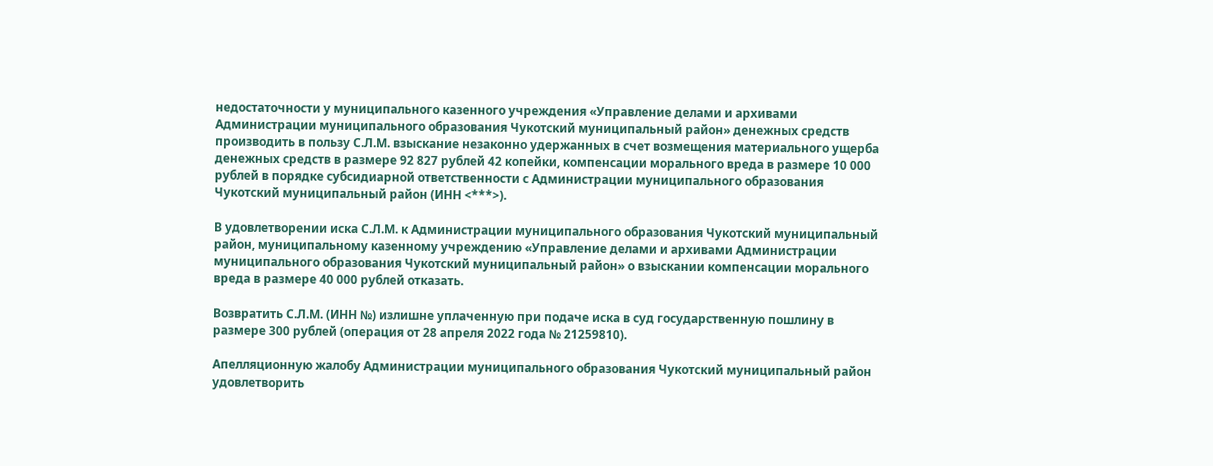недостаточности у муниципального казенного учреждения «Управление делами и архивами Администрации муниципального образования Чукотский муниципальный район» денежных средств производить в пользу С.Л.М. взыскание незаконно удержанных в счет возмещения материального ущерба денежных средств в размере 92 827 рублей 42 копейки, компенсации морального вреда в размере 10 000 рублей в порядке субсидиарной ответственности с Администрации муниципального образования Чукотский муниципальный район (ИНН <***>).

В удовлетворении иска С.Л.М. к Администрации муниципального образования Чукотский муниципальный район, муниципальному казенному учреждению «Управление делами и архивами Администрации муниципального образования Чукотский муниципальный район» о взыскании компенсации морального вреда в размере 40 000 рублей отказать.

Возвратить С.Л.М. (ИНН №) излишне уплаченную при подаче иска в суд государственную пошлину в размере 300 рублей (операция от 28 апреля 2022 года № 21259810).

Апелляционную жалобу Администрации муниципального образования Чукотский муниципальный район удовлетворить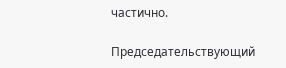частично.

Председательствующий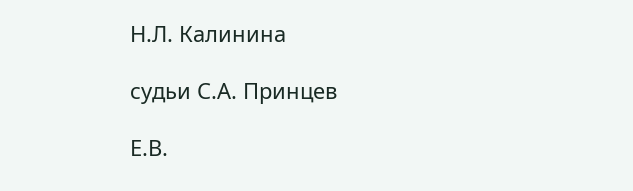Н.Л. Калинина

судьи С.А. Принцев

Е.В.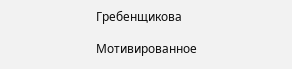Гребенщикова

Мотивированное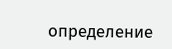определение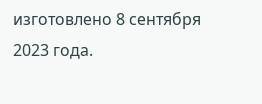изготовлено 8 сентября 2023 года.